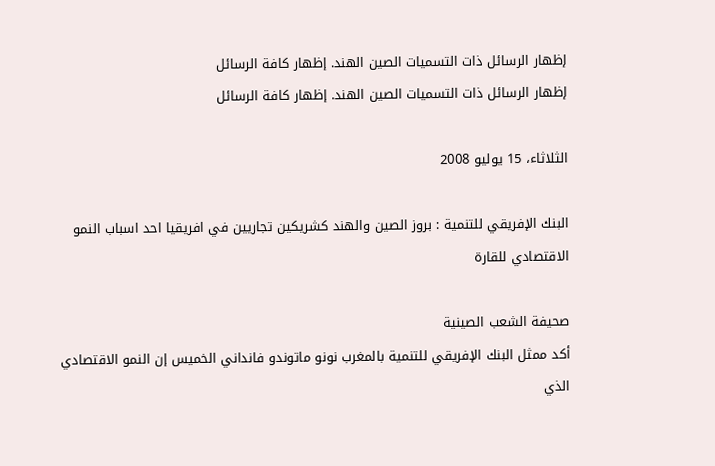إظهار الرسائل ذات التسميات الصين الهند. إظهار كافة الرسائل
إظهار الرسائل ذات التسميات الصين الهند. إظهار كافة الرسائل

الثلاثاء، 15 يوليو 2008

البنك الإفريقي للتنمية : بروز الصين والهند كشريكين تجاريين في افريقيا احد اسباب النمو الاقتصادي للقارة

صحيفة الشعب الصينية
أكد ممثل البنك الإفريقي للتنمية بالمغرب نونو ماتوندو فانداني الخميس إن النمو الاقتصادي الذي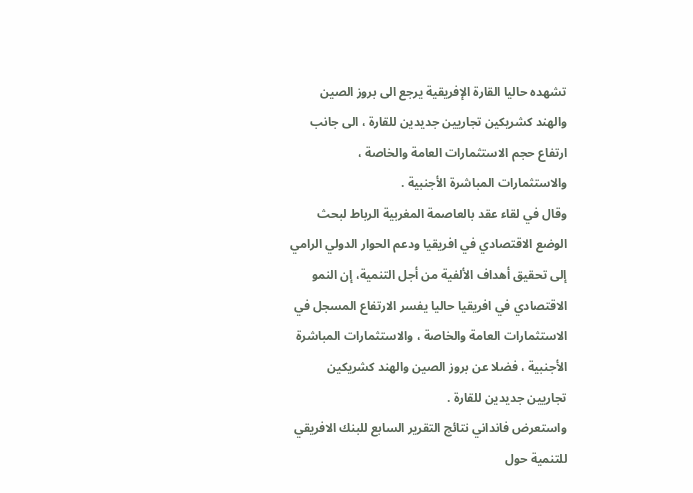تشهده حاليا القارة الإفريقية يرجع الى بروز الصين والهند كشريكين تجاريين جديدين للقارة ، الى جانب ارتفاع حجم الاستثمارات العامة والخاصة ، والاستثمارات المباشرة الأجنبية .
وقال في لقاء عقد بالعاصمة المغربية الرباط لبحث الوضع الاقتصادي في افريقيا ودعم الحوار الدولي الرامي إلى تحقيق أهداف الألفية من أجل التنمية، إن النمو الاقتصادي في افريقيا حاليا يفسر الارتفاع المسجل في الاستثمارات العامة والخاصة ، والاستثمارات المباشرة الأجنبية ، فضلا عن بروز الصين والهند كشريكين تجاريين جديدين للقارة .
واستعرض فانداني نتائج التقرير السابع للبنك الافريقي للتنمية حول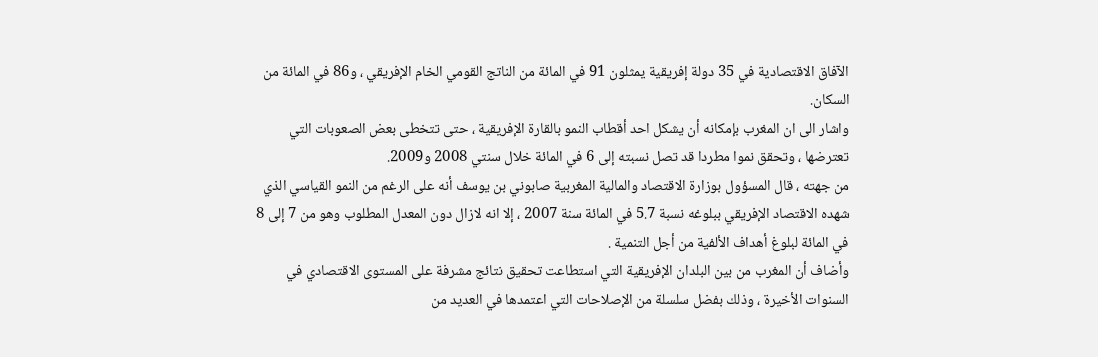الآفاق الاقتصادية في 35 دولة إفريقية يمثلون 91 في المائة من الناتج القومي الخام الإفريقي ، و86 في المائة من السكان.
واشار الى ان المغرب بإمكانه أن يشكل احد أقطاب النمو بالقارة الإفريقية ، حتى تتخطى بعض الصعوبات التي تعترضها ، وتحقق نموا مطردا قد تصل نسبته إلى 6 في المائة خلال سنتي 2008 و2009.
من جهته ، قال المسؤول بوزارة الاقتصاد والمالية المغربية صابوني بن يوسف أنه على الرغم من النمو القياسي الذي شهده الاقتصاد الإفريقي ببلوغه نسبة 5.7 في المائة سنة 2007 ، إلا انه لازال دون المعدل المطلوب وهو من 7 إلى 8 في المائة لبلوغ أهداف الألفية من أجل التنمية .
وأضاف أن المغرب من بين البلدان الإفريقية التي استطاعت تحقيق نتائج مشرفة على المستوى الاقتصادي في السنوات الأخيرة ، وذلك بفضل سلسلة من الإصلاحات التي اعتمدها في العديد من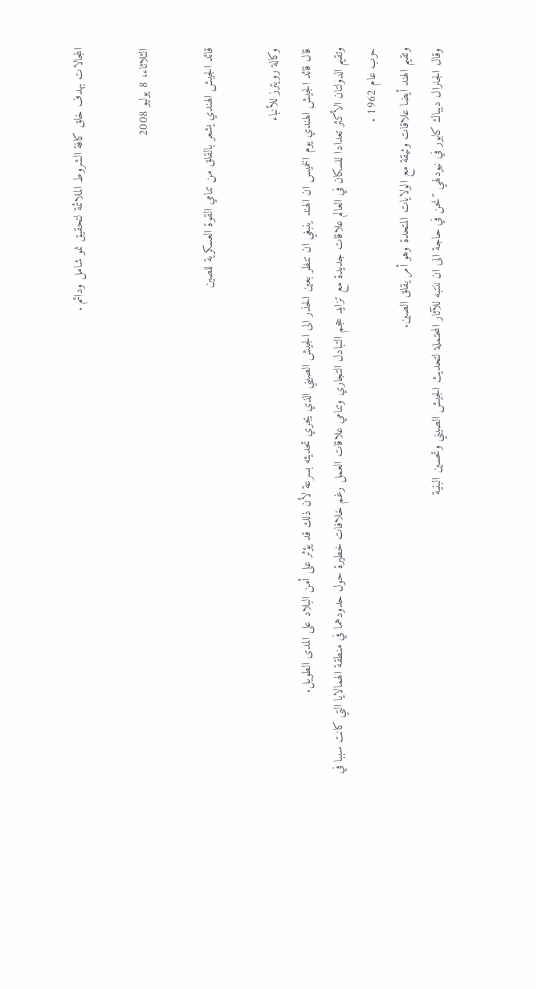المجالات بهدف خلق كافة الشروط الملائمة لتحقيق نمو شامل ودائم .

الثلاثاء، 8 يوليو 2008

قائد الجيش الهندي يشعر بالقلق من تنامي القوة العسكرية للصين

وكالة رويترز للأنباء
قال قائد الجيش الهندي يوم الخميس ان الهند ينبغي ان تنظر بعين الحذر الى الجيش الصيني الذي يجري تحديثه بسرعة لأن ذلك قد يؤثر على أمن البلاد على المدى الطويل.
وتقيم الدولتان الأكثر تعدادا للسكان في العالم علاقات جديدة مع تزايد حجم التبادل التجاري وتنامي علاقات العمل رغم خلافات خطيرة حول حدودهما في منطقة الهمالايا التي كانت سببا في حرب عام 1962 .
وتقيم الهند أيضا علاقات وثيقة مع الولايات المتحدة وهو أمر يقلق الصين.
وقال الجنرال ديباك كابور في نيودلهي "نحن في حاجة الى ان ننتبه للآثار المحتملة لتحديث الجيش الصيني وتحسين البنية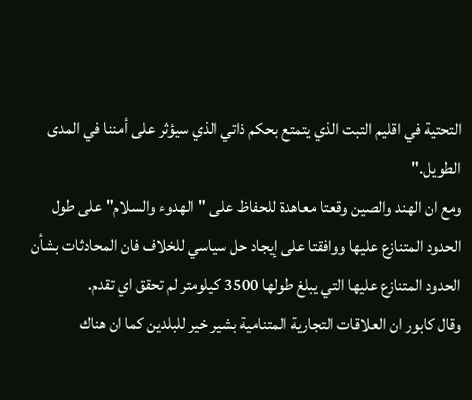التحتية في اقليم التبت الذي يتمتع بحكم ذاتي الذي سيؤثر على أمننا في المدى الطويل."
ومع ان الهند والصين وقعتا معاهدة للحفاظ على "الهدوء والسلام" على طول الحدود المتنازع عليها ووافقتا على إيجاد حل سياسي للخلاف فان المحادثات بشأن الحدود المتنازع عليها التي يبلغ طولها 3500 كيلومتر لم تحقق اي تقدم.
وقال كابور ان العلاقات التجارية المتنامية بشير خير للبلدين كما ان هناك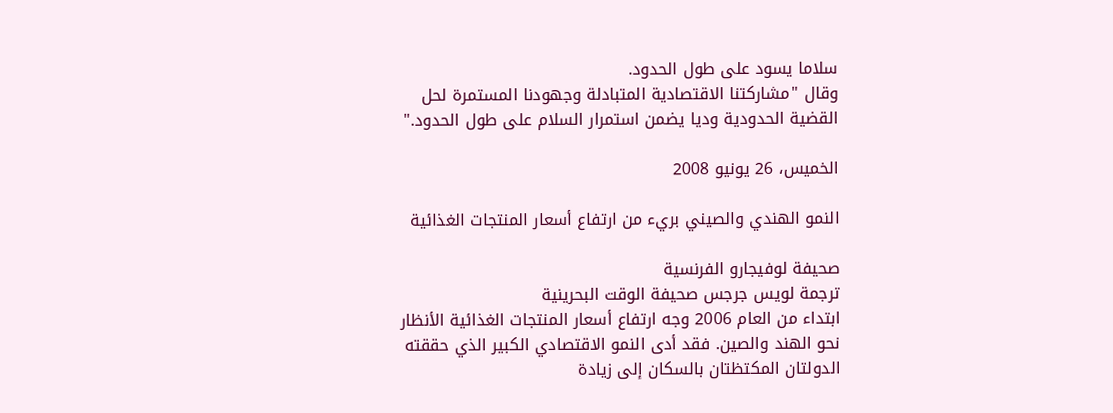سلاما يسود على طول الحدود.
وقال "مشاركتنا الاقتصادية المتبادلة وجهودنا المستمرة لحل القضية الحدودية وديا يضمن استمرار السلام على طول الحدود."

الخميس، 26 يونيو 2008

النمو الهندي والصيني بريء من ارتفاع أسعار المنتجات الغذائية

صحيفة لوفيجارو الفرنسية
ترجمة لويس جرجس صحيفة الوقت البحرينية
ابتداء من العام 2006 وجه ارتفاع أسعار المنتجات الغذائية الأنظار نحو الهند والصين. فقد أدى النمو الاقتصادي الكبير الذي حققته الدولتان المكتظتان بالسكان إلى زيادة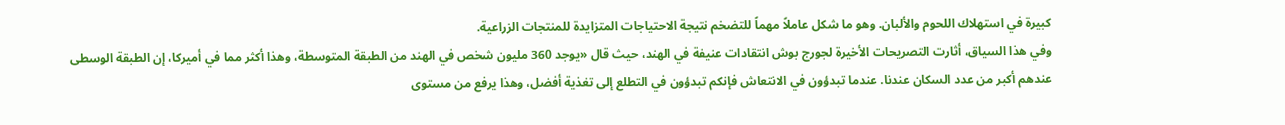كبيرة في استهلاك اللحوم والألبان. وهو ما شكل عاملاً مهماً للتضخم نتيجة الاحتياجات المتزايدة للمنتجات الزراعية.
وفي هذا السياق، أثارت التصريحات الأخيرة لجورج بوش انتقادات عنيفة في الهند، حيث قال «يوجد 360 مليون شخص في الهند من الطبقة المتوسطة، وهذا أكثر مما في أميركا، إن الطبقة الوسطى عندهم أكبر من عدد السكان عندنا. عندما تبدؤون في الانتعاش فإنكم تبدؤون في التطلع إلى تغذية أفضل، وهذا يرفع من مستوى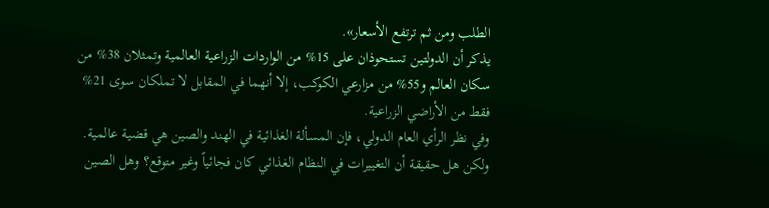الطلب ومن ثم ترتفع الأسعار».
يذكر أن الدولتين تستحوذان على 15% من الواردات الزراعية العالمية وتمثلان 38% من سكان العالم و55% من مزارعي الكوكب، إلا أنهما في المقابل لا تملكان سوى 21% فقط من الأراضي الزراعية.
وفي نظر الرأي العام الدولي، فإن المسألة الغذائية في الهند والصين هي قضية عالمية. ولكن هل حقيقة أن التغييرات في النظام الغذائي كان فجائياً وغير متوقع؟ وهل الصين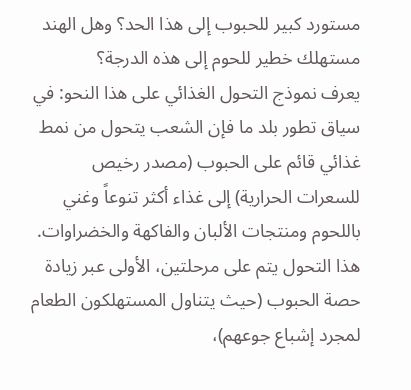مستورد كبير للحبوب إلى هذا الحد؟ وهل الهند مستهلك خطير للحوم إلى هذه الدرجة؟
يعرف نموذج التحول الغذائي على هذا النحو: في سياق تطور بلد ما فإن الشعب يتحول من نمط غذائي قائم على الحبوب (مصدر رخيص للسعرات الحرارية) إلى غذاء أكثر تنوعاً وغني باللحوم ومنتجات الألبان والفاكهة والخضراوات.
هذا التحول يتم على مرحلتين، الأولى عبر زيادة حصة الحبوب (حيث يتناول المستهلكون الطعام لمجرد إشباع جوعهم)،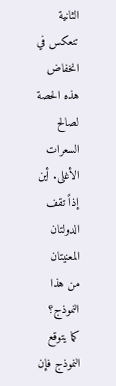الثانية تنعكس في انخفاض هذه الحصة لصالح السعرات الأغلى. أين إذاً تقف الدولتان المعنيتان من هذا النموذج؟
كما يتوقع النموذج فإن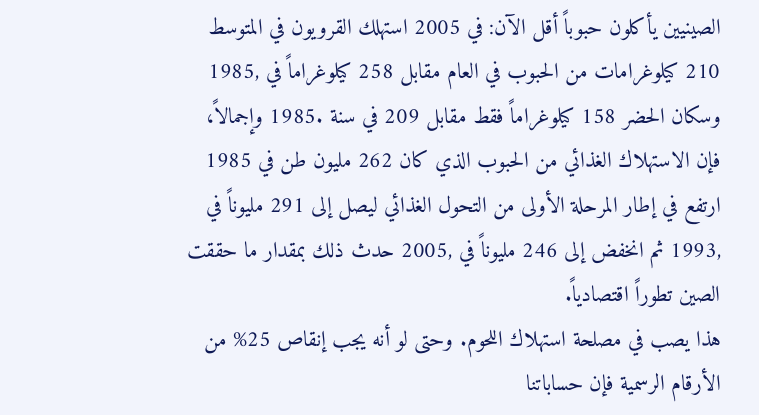الصينيين يأكلون حبوباً أقل الآن: في 2005 استهلك القرويون في المتوسط 210 كيلوغرامات من الحبوب في العام مقابل 258 كيلوغراماً في ,1985 وسكان الحضر 158 كيلوغراماً فقط مقابل 209 في سنة .1985 وإجمالاً، فإن الاستهلاك الغذائي من الحبوب الذي كان 262 مليون طن في 1985 ارتفع في إطار المرحلة الأولى من التحول الغذائي ليصل إلى 291 مليوناً في ,1993 ثم انخفض إلى 246 مليوناً في ,2005 حدث ذلك بمقدار ما حققت الصين تطوراً اقتصادياً.
هذا يصب في مصلحة استهلاك اللحوم. وحتى لو أنه يجب إنقاص 25% من الأرقام الرسمية فإن حساباتنا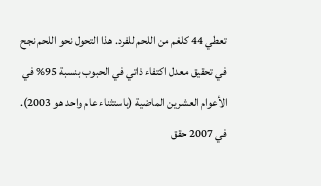تعطي 44 كلغم من اللحم للفرد. هذا التحول نحو اللحم نجح في تحقيق معدل اكتفاء ذاتي في الحبوب بنسبة 95% في الأعوام العشرين الماضية (باستثناء عام واحد هو 2003). في 2007 حقق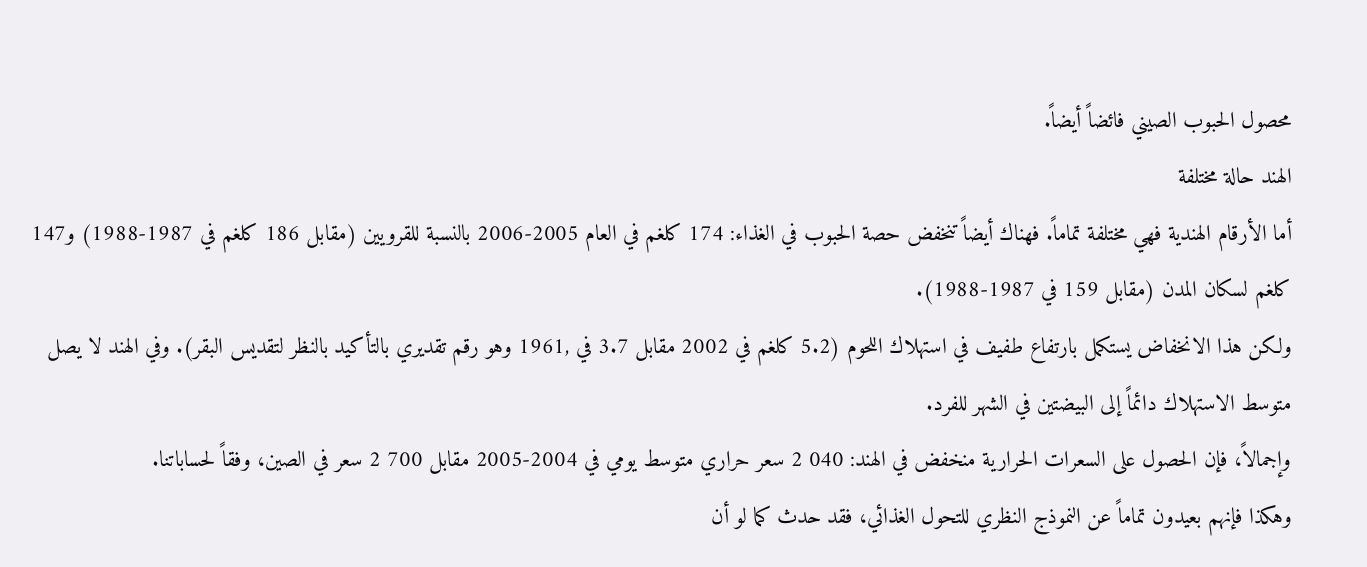محصول الحبوب الصيني فائضاً أيضاً.
الهند حالة مختلفة
أما الأرقام الهندية فهي مختلفة تماماً. فهناك أيضاً تنخفض حصة الحبوب في الغذاء: 174 كلغم في العام 2005-2006 بالنسبة للقرويين (مقابل 186 كلغم في 1987-1988) و147 كلغم لسكان المدن (مقابل 159 في 1987-1988).
ولكن هذا الانخفاض يستكمل بارتفاع طفيف في استهلاك اللحوم (5.2 كلغم في 2002 مقابل 3.7 في ,1961 وهو رقم تقديري بالتأكيد بالنظر لتقديس البقر). وفي الهند لا يصل متوسط الاستهلاك دائماً إلى البيضتين في الشهر للفرد.
وإجمالاً، فإن الحصول على السعرات الحرارية منخفض في الهند: 040 2 سعر حراري متوسط يومي في 2004-2005 مقابل 700 2 سعر في الصين، وفقاً لحساباتنا.
وهكذا فإنهم بعيدون تماماً عن النموذج النظري للتحول الغذائي، فقد حدث كما لو أن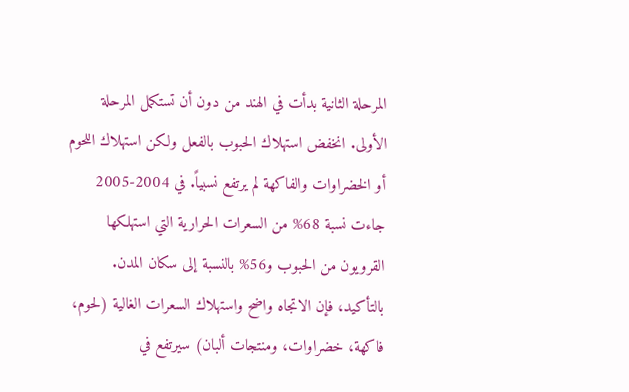المرحلة الثانية بدأت في الهند من دون أن تستكمل المرحلة الأولى. انخفض استهلاك الحبوب بالفعل ولكن استهلاك اللحوم أو الخضراوات والفاكهة لم يرتفع نسبياً. في 2004-2005 جاءت نسبة 68% من السعرات الحرارية التي استهلكها القرويون من الحبوب و56% بالنسبة إلى سكان المدن.
بالتأكيد، فإن الاتجاه واضح واستهلاك السعرات الغالية (لحوم، فاكهة، خضراوات، ومنتجات ألبان) سيرتفع في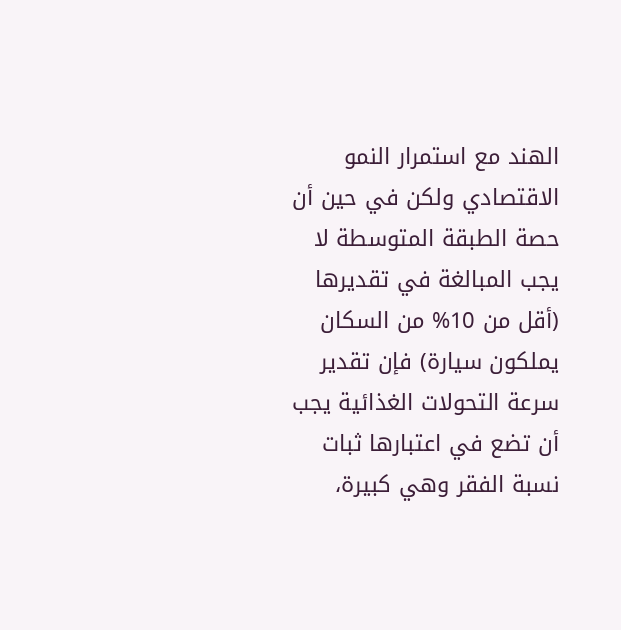الهند مع استمرار النمو الاقتصادي ولكن في حين أن حصة الطبقة المتوسطة لا يجب المبالغة في تقديرها (أقل من 10% من السكان يملكون سيارة) فإن تقدير سرعة التحولات الغذائية يجب أن تضع في اعتبارها ثبات نسبة الفقر وهي كبيرة،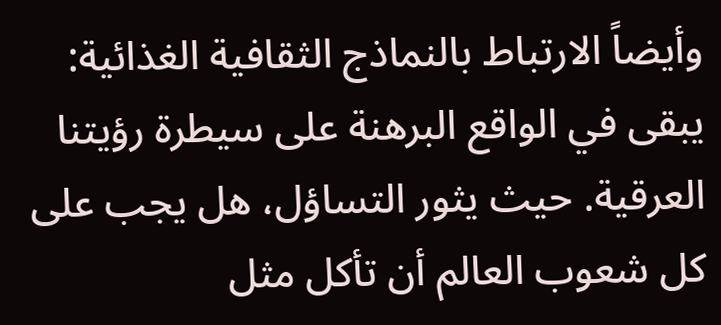وأيضاً الارتباط بالنماذج الثقافية الغذائية: يبقى في الواقع البرهنة على سيطرة رؤيتنا العرقية. حيث يثور التساؤل، هل يجب على كل شعوب العالم أن تأكل مثل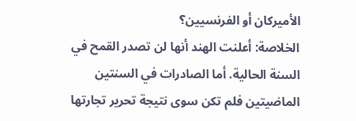الأميركان أو الفرنسيين؟
الخلاصة: أعلنت الهند أنها لن تصدر القمح في السنة الحالية. أما الصادرات في السنتين الماضيتين فلم تكن سوى نتيجة تحرير تجارتها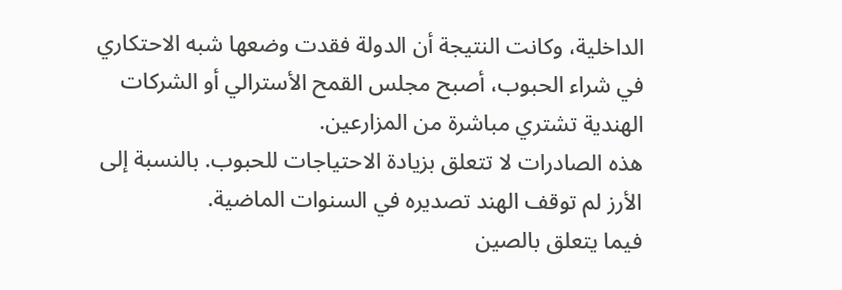الداخلية، وكانت النتيجة أن الدولة فقدت وضعها شبه الاحتكاري في شراء الحبوب، أصبح مجلس القمح الأسترالي أو الشركات الهندية تشتري مباشرة من المزارعين.
هذه الصادرات لا تتعلق بزيادة الاحتياجات للحبوب. بالنسبة إلى الأرز لم توقف الهند تصديره في السنوات الماضية.
فيما يتعلق بالصين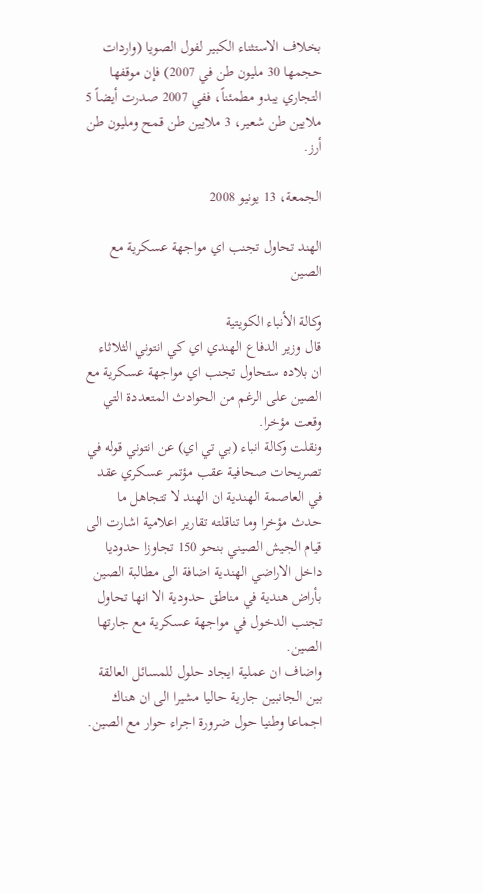بخلاف الاستثناء الكبير لفول الصويا (واردات حجمها 30 مليون طن في 2007) فإن موقفها التجاري يبدو مطمئناً، ففي 2007 صدرت أيضاً 5 ملايين طن شعير، 3 ملايين طن قمح ومليون طن أرز.

الجمعة، 13 يونيو 2008

الهند تحاول تجنب اي مواجهة عسكرية مع الصين

وكالة الأنباء الكويتية
قال وزير الدفاع الهندي اي كي انتوني الثلاثاء ان بلاده ستحاول تجنب اي مواجهة عسكرية مع الصين على الرغم من الحوادث المتعددة التي وقعت مؤخرا.
ونقلت وكالة انباء (بي تي اي) عن انتوني قوله في تصريحات صحافية عقب مؤتمر عسكري عقد في العاصمة الهندية ان الهند لا تتجاهل ما حدث مؤخرا وما تناقلته تقارير اعلامية اشارت الى قيام الجيش الصيني بنحو 150 تجاوزا حدوديا داخل الاراضي الهندية اضافة الى مطالبة الصين بأراض هندية في مناطق حدودية الا انها تحاول تجنب الدخول في مواجهة عسكرية مع جارتها الصين.
واضاف ان عملية ايجاد حلول للمسائل العالقة بين الجانبين جارية حاليا مشيرا الى ان هناك اجماعا وطنيا حول ضرورة اجراء حوار مع الصين.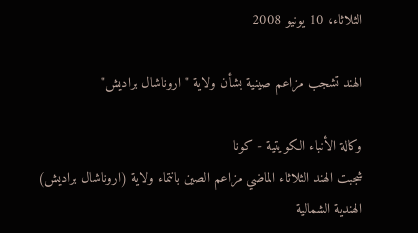الثلاثاء، 10 يونيو 2008

الهند تشجب مزاعم صينية بشأن ولاية "اروناشال براديش"

وكالة الأنباء الكويتية - كونا
شجبت الهند الثلاثاء الماضي مزاعم الصين بانتماء ولاية (اروناشال براديش) الهندية الشمالية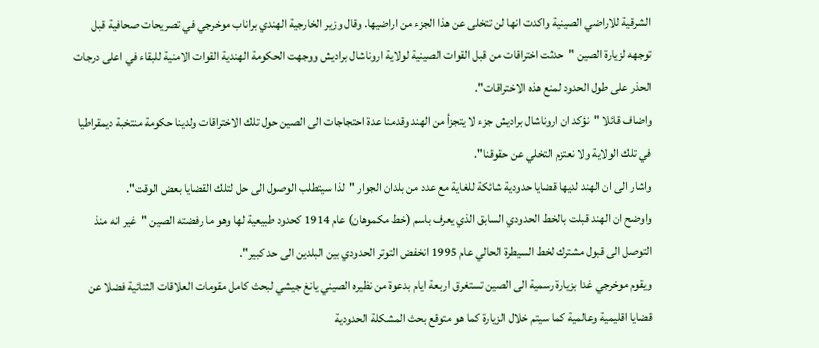الشرقية للاراضي الصينية واكدت انها لن تتخلى عن هذا الجزء من اراضيها. وقال وزير الخارجية الهندي براناب موخرجي في تصريحات صحافية قبل توجهه لزيارة الصين "حدثت اختراقات من قبل القوات الصينية لولاية اروناشال براديش ووجهت الحكومة الهندية القوات الامنية للبقاء في اعلى درجات الحذر على طول الحدود لمنع هذه الاختراقات".
واضاف قائلا "نؤكد ان اروناشال براديش جزء لا يتجزأ من الهند وقدمنا عدة احتجاجات الى الصين حول تلك الاختراقات ولدينا حكومة منتخبة ديمقراطيا في تلك الولاية ولا نعتزم التخلي عن حقوقنا".
واشار الى ان الهند لديها قضايا حدودية شائكة للغاية مع عدد من بلدان الجوار "لذا سيتطلب الوصول الى حل لتلك القضايا بعض الوقت".
واوضح ان الهند قبلت بالخط الحدودي السابق الذي يعرف باسم (خط مكموهان) عام 1914 كحدود طبيعية لها وهو ما رفضته الصين "غير انه منذ التوصل الى قبول مشترك لخط السيطرة الحالي عام 1995 انخفض التوتر الحدودي بين البلدين الى حد كبير".
ويقوم موخرجي غدا بزيارة رسمية الى الصين تستغرق اربعة ايام بدعوة من نظيره الصيني يانغ جيشي لبحث كامل مقومات العلاقات الثنائية فضلا عن قضايا اقليمية وعالمية كما سيتم خلال الزيارة كما هو متوقع بحث المشكلة الحدودية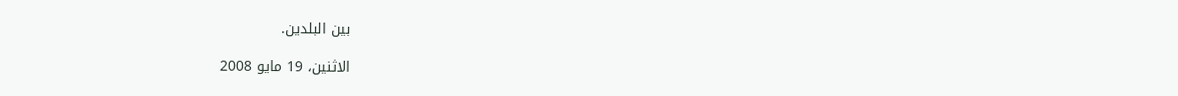بين البلدين.

الاثنين، 19 مايو 2008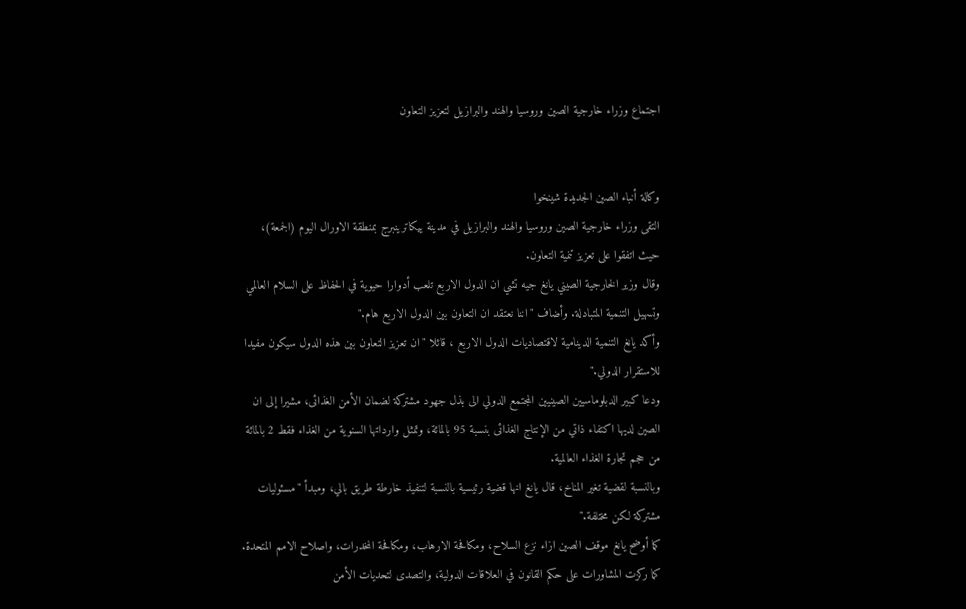اجتماع وزراء خارجية الصين وروسيا والهند والبرازيل لتعزيز التعاون


وكالة أنباء الصين الجديدة شينخوا
التقى وزراء خارجية الصين وروسيا والهند والبرازيل في مدينة ييكاترينبرج بمنطقة الاورال اليوم (الجمعة)، حيث اتفقوا على تعزيز تنمية التعاون.
وقال وزير الخارجية الصيني يانغ جيه تشي ان الدول الاربع تلعب أدوارا حيوية في الحفاظ على السلام العالمي وتسهيل التنمية المتبادلة. وأضاف "اننا نعتقد ان التعاون بين الدول الاربع هام."
وأكد يانغ التنمية الدينامية لاقتصاديات الدول الاربع ، قائلا "ان تعزيز التعاون بين هذه الدول سيكون مفيدا للاستقرار الدولي."
ودعا كبير الدبلوماسيين الصينيين المجتمع الدولي الى بذل جهود مشتركة لضمان الأمن الغذائى، مشيرا إلى ان الصين لديها اكتفاء ذاتي من الإنتاج الغذائى بنسبة 95 بالمائة، وتمثل وارداتها السنوية من الغذاء فقط 2 بالمائة من حجم تجارة الغذاء العالمية.
وبالنسبة لقضية تغير المناخ، قال يانغ انها قضية رئيسية بالنسبة لتنفيذ خارطة طريق بالي، ومبدأ "مسئوليات مشتركة لكن مختلفة."
كما أوضح يانغ موقف الصين ازاء نزع السلاح، ومكافحة الارهاب، ومكافحة المخدرات، واصلاح الامم المتحدة.
كما ركزت المشاورات على حكم القانون في العلاقات الدولية، والتصدى لتحديات الأمن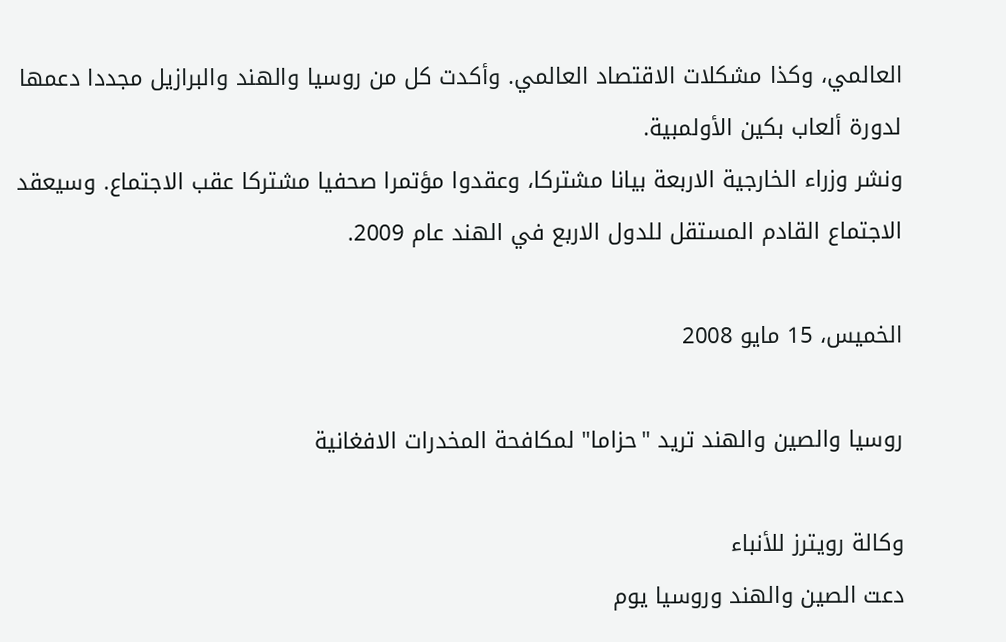العالمي، وكذا مشكلات الاقتصاد العالمي. وأكدت كل من روسيا والهند والبرازيل مجددا دعمها لدورة ألعاب بكين الأولمبية.
ونشر وزراء الخارجية الاربعة بيانا مشتركا، وعقدوا مؤتمرا صحفيا مشتركا عقب الاجتماع. وسيعقد الاجتماع القادم المستقل للدول الاربع في الهند عام 2009.

الخميس، 15 مايو 2008

روسيا والصين والهند تريد "حزاما" لمكافحة المخدرات الافغانية

وكالة رويترز للأنباء
دعت الصين والهند وروسيا يوم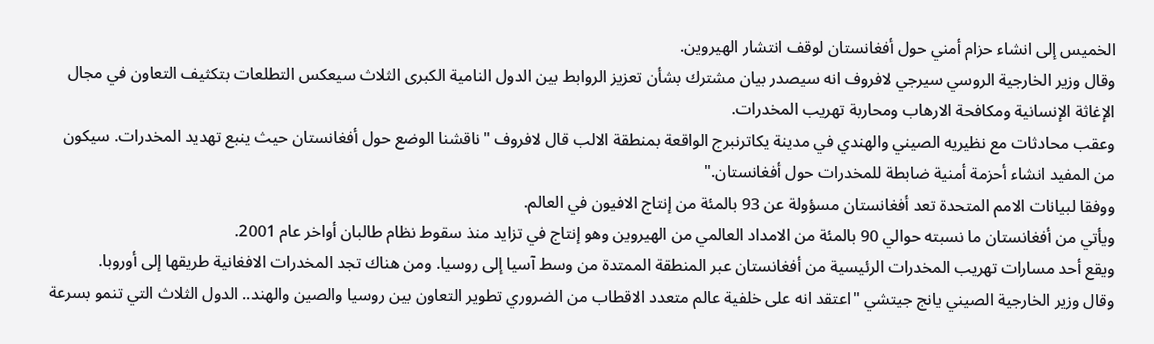الخميس إلى انشاء حزام أمني حول أفغانستان لوقف انتشار الهيروين.
وقال وزير الخارجية الروسي سيرجي لافروف انه سيصدر بيان مشترك بشأن تعزيز الروابط بين الدول النامية الكبرى الثلاث سيعكس التطلعات بتكثيف التعاون في مجال الإغاثة الإنسانية ومكافحة الارهاب ومحاربة تهريب المخدرات.
وعقب محادثات مع نظيريه الصيني والهندي في مدينة يكاترنبرج الواقعة بمنطقة الالب قال لافروف "ناقشنا الوضع حول أفغانستان حيث ينبع تهديد المخدرات. سيكون من المفيد انشاء أحزمة أمنية ضابطة للمخدرات حول أفغانستان."
ووفقا لبيانات الامم المتحدة تعد أفغانستان مسؤولة عن 93 بالمئة من إنتاج الافيون في العالم.
ويأتي من أفغانستان ما نسبته حوالي 90 بالمئة من الامداد العالمي من الهيروين وهو إنتاج في تزايد منذ سقوط نظام طالبان أواخر عام 2001.
ويقع أحد مسارات تهريب المخدرات الرئيسية من أفغانستان عبر المنطقة الممتدة من وسط آسيا إلى روسيا. ومن هناك تجد المخدرات الافغانية طريقها إلى أوروبا.
وقال وزير الخارجية الصيني يانج جيتشي "اعتقد انه على خلفية عالم متعدد الاقطاب من الضروري تطوير التعاون بين روسيا والصين والهند.. الدول الثلاث التي تنمو بسرعة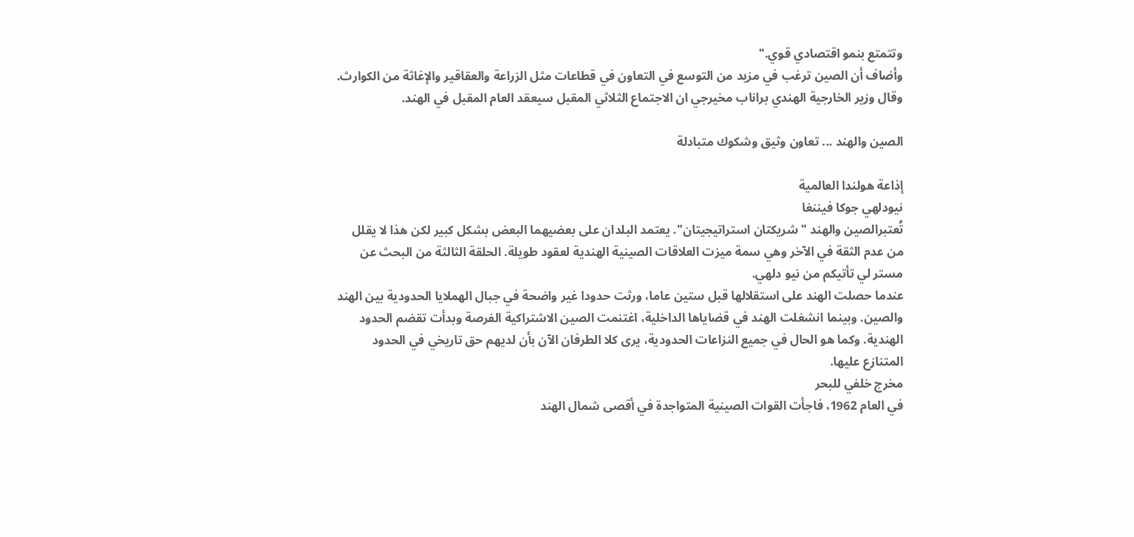وتتمتع بنمو اقتصادي قوي."
وأضاف أن الصين ترغب في مزيد من التوسع في التعاون في قطاعات مثل الزراعة والعقاقير والإغاثة من الكوارث.
وقال وزير الخارجية الهندي براناب مخيرجي ان الاجتماع الثلاثي المقبل سيعقد العام المقبل في الهند.

الصين والهند ... تعاون وثيق وشكوك متبادلة

إذاعة هولندا العالمية
نيودلهي جوكا فيننغا
تُعتبرالصين والهند "شريكتان استراتيجيتان". يعتمد البلدان على بعضيهما البعض بشكل كبير لكن هذا لا يقلل من عدم الثقة في الآخر وهي سمة ميزت العلاقات الصينية الهندية لعقود طويلة. الحلقة الثالثة من البحث عن مستر لي تأتيكم من نيو دلهي.
عندما حصلت الهند على استقلالها قبل ستين عاما، ورثت حدودا غير واضحة في جبال الهملايا الحدودية بين الهند والصين. وبينما انشغلت الهند في قضاياها الداخلية، اغتنمت الصين الاشتراكية الفرصة وبدأت تقضم الحدود الهندية. وكما هو الحال في جميع النزاعات الحدودية، يرى كلا الطرفان الآن بأن لديهم حق تاريخي في الحدود المتنازع عليها.
مخرج خلفي للبحر
في العام 1962، فاجأت القوات الصينية المتواجدة في أقصى شمال الهند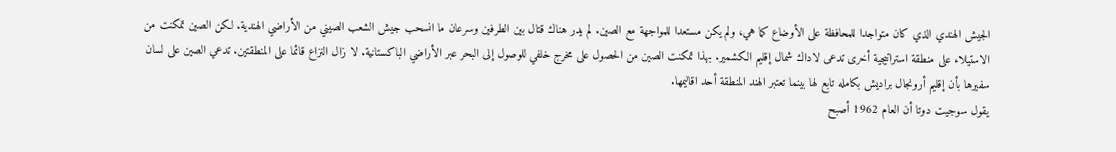الجيش الهندي الذي كان متواجدا للمحافظة على الأوضاع كما هي، ولم يكن مستعدا للمواجهة مع الصين. لم يدر هناك قتال بين الطرفين وسرعان ما انسحب جيش الشعب الصيني من الأراضي الهندية. لكن الصين تمكنت من الاستيلاء على منطقة استراتيجية أخرى تدعى لاداك شمال إقليم الكشمير. بهذا تمكنت الصين من الحصول على مخرج خلفي للوصول إلى البحر عبر الأراضي الباكستانية. لا زال النزاع قائما على المنطقتين. تدعي الصين على لسان سفيرها بأن إقليم أرونجال براديش بكامله تابع لها بينما تعتبر الهند المنطقة أحد اقاليمها.
يقول سوجيت دوتا أن العام 1962 أصبح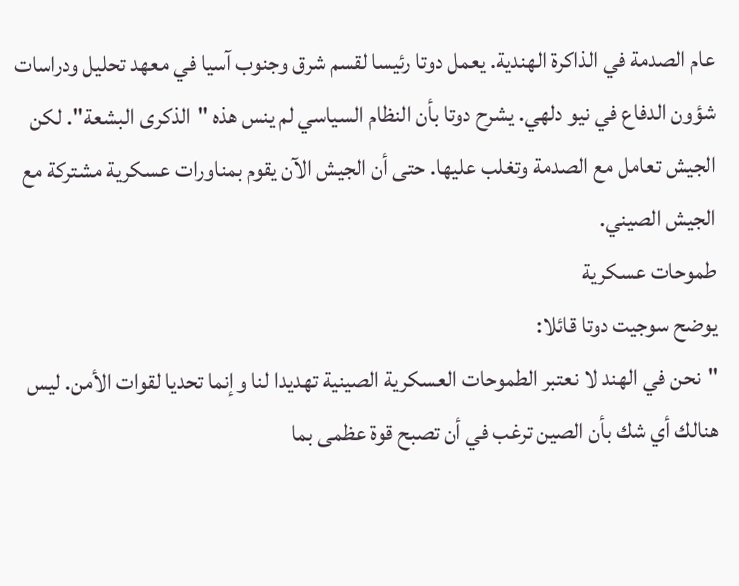عام الصدمة في الذاكرة الهندية. يعمل دوتا رئيسا لقسم شرق وجنوب آسيا في معهد تحليل ودراسات شؤون الدفاع في نيو دلهي. يشرح دوتا بأن النظام السياسي لم ينس هذه "الذكرى البشعة". لكن الجيش تعامل مع الصدمة وتغلب عليها. حتى أن الجيش الآن يقوم بمناورات عسكرية مشتركة مع الجيش الصيني.
طموحات عسكرية
يوضح سوجيت دوتا قائلا:
"نحن في الهند لا نعتبر الطموحات العسكرية الصينية تهديدا لنا وإنما تحديا لقوات الأمن. ليس هنالك أي شك بأن الصين ترغب في أن تصبح قوة عظمى بما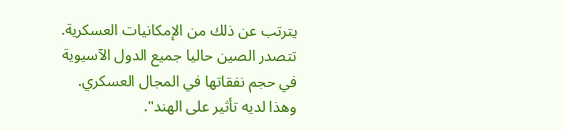يترتب عن ذلك من الإمكانيات العسكرية. تتصدر الصين حاليا جميع الدول الآسيوية في حجم نفقاتها في المجال العسكري. وهذا لديه تأثير على الهند".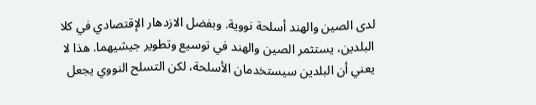لدى الصين والهند أسلحة نووية. وبفضل الازدهار الإقتصادي في كلا البلدين، يستثمر الصين والهند في توسيع وتطوير جيشيهما. هذا لا يعني أن البلدين سيستخدمان الأسلحة، لكن التسلح النووي يجعل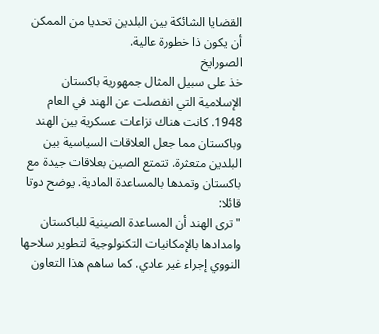القضايا الشائكة بين البلدين تحديا من الممكن أن يكون ذا خطورة عالية.
الصورايخ
خذ على سبيل المثال جمهورية باكستان الإسلامية التي انفصلت عن الهند في العام 1948. كانت هناك نزاعات عسكرية بين الهند وباكستان مما جعل العلاقات السياسية بين البلدين متعثرة. تتمتع الصين بعلاقات جيدة مع باكستان وتمدها بالمساعدة المادية. يوضح دوتا قائلا:
"ترى الهند أن المساعدة الصينية للباكستان وامدادها بالإمكانيات التكنولوجية لتطوير سلاحها النووي إجراء غير عادي. كما ساهم هذا التعاون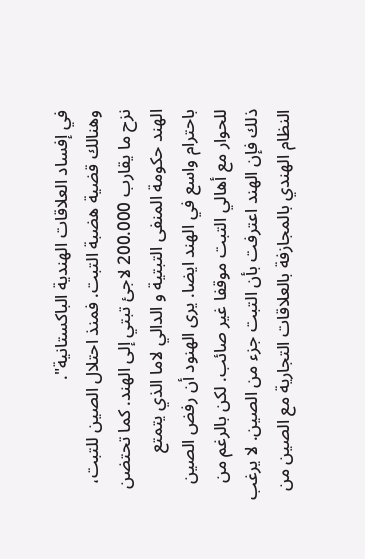في إفساد العلاقات الهندية الباكستانية".
وهنالك قضية هضبة التبت. فمنذ احتلال الصين للتبت، نزح ما يقارب 200.000 لاجئ تبتي إلى الهند. كما تحتضن الهند حكومة المنفى التبتية و الدالي لاما الذي يتمتع باحترام واسع في الهند ايضا. يرى الهنود أن رفض الصين للحوار مع أهالي التبت موقفا غير صائب. لكن بالرغم من ذلك فإن الهند اعترفت بأن التبت جزء من الصين. لا يرغب النظام الهندي بالمجازفة بالعلاقات التجارية مع الصين من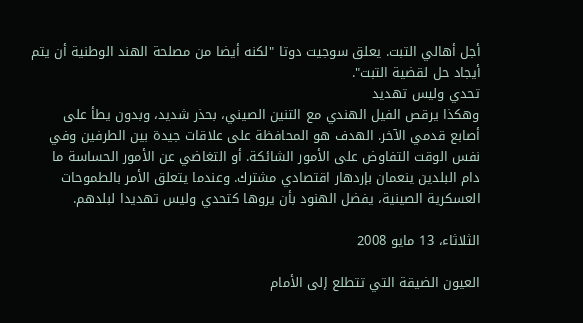أجل أهالي التبت. يعلق سوجيت دوتا "لكنه أيضا من مصلحة الهند الوطنية أن يتم أيجاد حل لقضية التبت".
تحدي وليس تهديد
وهكذا يرقص الفيل الهندي مع التنين الصيني، بحذر شديد، وبدون يطأ على أصابع قدمي الآخر. الهدف هو المحافظة على علاقات جيدة بين الطرفين وفي نفس الوقت التفاوض على الأمور الشائكة. أو التغاضي عن الأمور الحساسة ما دام البلدين ينعمان بإردهار اقتصادي مشترك. وعندما يتعلق الأمر بالطموحات العسكرية الصينية، يفضل الهنود بأن يروها كتحدي وليس تهديدا لبلدهم.

الثلاثاء، 13 مايو 2008

العيون الضيقة التي تتطلع إلى الأمام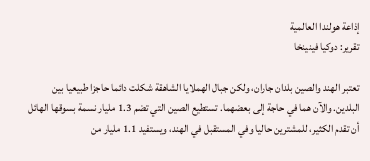إذاعة هولندا العالمية
تقرير: دوكيا فينينخا

تعتبر الهند والصين بلدان جاران، ولكن جبال الهملايا الشاهقة شكلت دائما حاجزا طبيعيا بين البلدين. والآن هما في حاجة إلى بعضهما. تستطيع الصين التي تضم 1.3 مليار نسمة بسوقها الهائل أن تقدم الكثير، للمشترين حاليا وفي المستقبل في الهند، ويستفيد 1.1 مليار من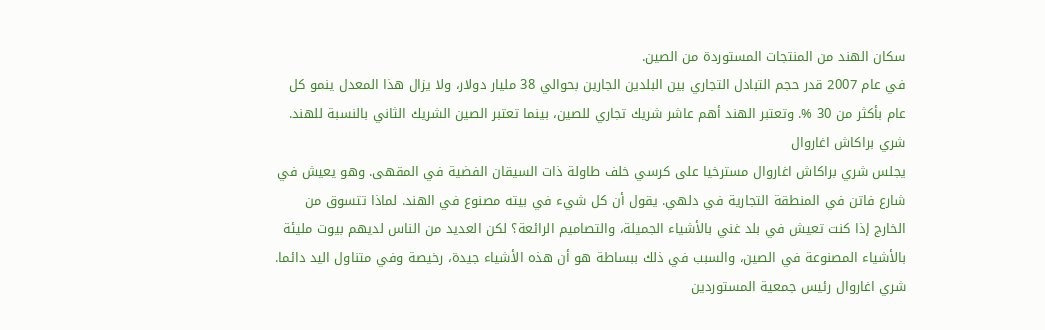سكان الهند من المنتجات المستوردة من الصين.
في عام 2007 قدر حجم التبادل التجاري بين البلدين الجارين بحوالي 38 مليار دولار، ولا يزال هذا المعدل ينمو كل عام بأكثر من 30 %. وتعتبر الهند أهم عاشر شريك تجاري للصين، بينما تعتبر الصين الشريك الثاني بالنسبة للهند.
شري براكاش اغاروال
يجلس شري براكاش اغاروال مسترخيا على كرسي خلف طاولة ذات السيقان الفضية في المقهى. وهو يعيش في شارع فاتن في المنطقة التجارية في دلهي. يقول أن كل شيء في بيته مصنوع في الهند. لماذا تتسوق من الخارج إذا كنت تعيش في بلد غني بالأشياء الجميلة، والتصاميم الرائعة؟ لكن العديد من الناس لديهم بيوت مليئة بالأشياء المصنوعة في الصين، والسبب في ذلك ببساطة هو أن هذه الأشياء جيدة، رخيصة وفي متناول اليد دائما.
شري اغاروال رئيس جمعية المستوردين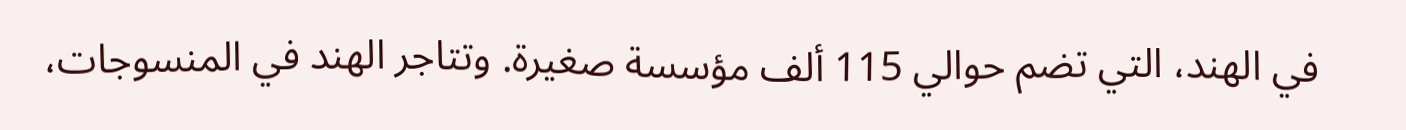في الهند، التي تضم حوالي 115 ألف مؤسسة صغيرة. وتتاجر الهند في المنسوجات،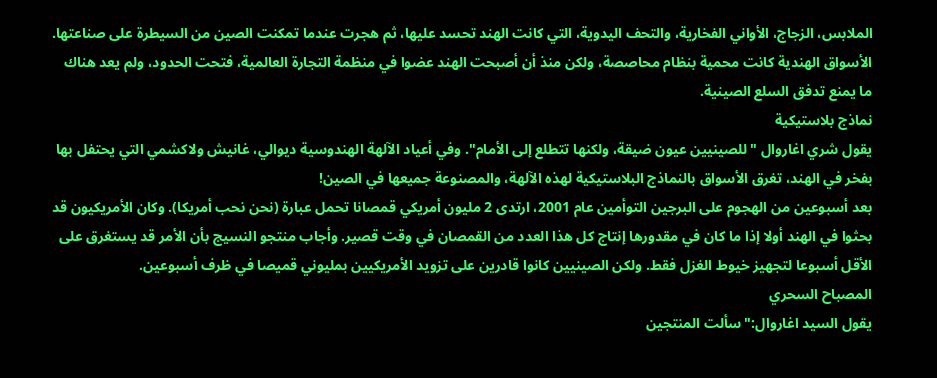الملابس، الزجاج، الأواني الفخارية، والتحف اليدوية، التي كانت الهند تحسد عليها، ثم هجرت عندما تمكنت الصين من السيطرة على صناعتها. الأسواق الهندية كانت محمية بنظام محاصصة، ولكن منذ أن أصبحت الهند عضوا في منظمة التجارة العالمية، فتحت الحدود، ولم يعد هناك ما يمنع تدفق السلع الصينية.
نماذج بلاستيكية
يقول شري اغاروال "للصينيين عيون ضيقة، ولكنها تتطلع إلى الأمام". وفي أعياد الآلهة الهندوسية ديوالي، غانيش ولاكشمي التي يحتفل بها بفخر في الهند، تغرق الأسواق بالنماذج البلاستيكية لهذه الآلهة، والمصنوعة جميعها في الصين!
بعد أسبوعين من الهجوم على البرجين التوأمين عام 2001، ارتدى 2 مليون أمريكي قمصانا تحمل عبارة (نحن نحب أمريكا). وكان الأمريكيون قد بحثوا في الهند أولا إذا ما كان في مقدورها إنتاج كل هذا العدد من القمصان في وقت قصير. وأجاب منتجو النسيج بأن الأمر قد يستغرق على الأقل أسبوعا لتجهيز خيوط الغزل فقط. ولكن الصينيين كانوا قادرين على تزويد الأمريكيين بمليوني قميصا في ظرف أسبوعين.
المصباح السحري
يقول السيد اغاروال:"سألت المنتجين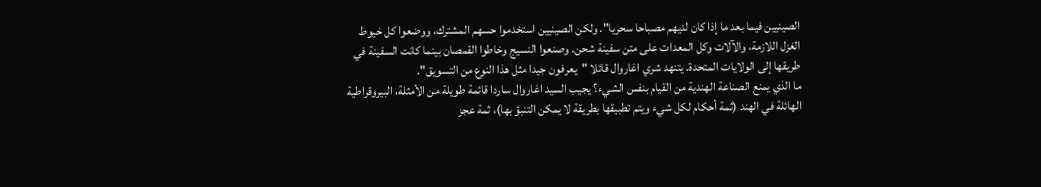الصينيين فيما بعد ما إذا كان لديهم مصباحا سحريا". ولكن الصينيين استخدموا حسهم المشترك، ووضعوا كل خيوط الغزل اللازمة، والآلات وكل المعدات على متن سفينة شحن. وصنعوا النسيج وخاطوا القمصان بينما كانت السفينة في طريقها إلى الولايات المتحدة. يتنهد شري اغاروال قائلا "يعرفون جيدا مثل هذا النوع من التسويق".
ما الذي يمنع الصناعة الهندية من القيام بنفس الشيء؟ يجيب السيد اغاروال ساردا قائمة طويلة من الأمثلة، البيروقراطية الهائلة في الهند (ثمة أحكام لكل شيء ويتم تطبيقها بطريقة لا يمكن التنبؤ بها)، ثمة عجز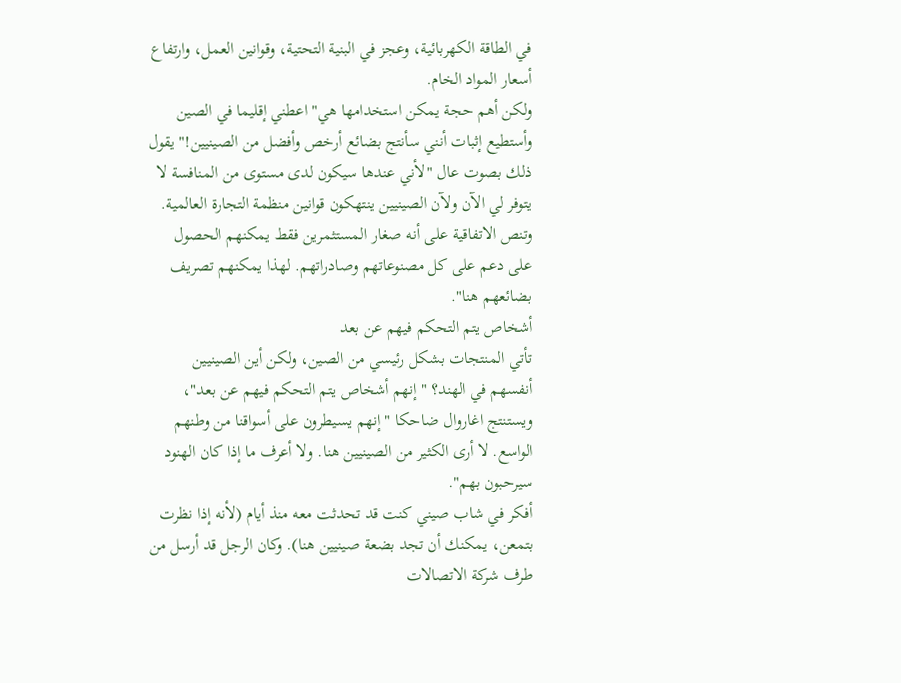في الطاقة الكهربائية، وعجز في البنية التحتية، وقوانين العمل، وارتفاع أسعار المواد الخام.
ولكن أهم حجة يمكن استخدامها هي"اعطني إقليما في الصين وأستطيع إثبات أنني سأنتج بضائع أرخص وأفضل من الصينيين!" يقول ذلك بصوت عال "لأني عندها سيكون لدى مستوى من المنافسة لا يتوفر لي الآن ولآن الصينيين ينتهكون قوانين منظمة التجارة العالمية. وتنص الاتفاقية على أنه صغار المستثمرين فقط يمكنهم الحصول على دعم على كل مصنوعاتهم وصادراتهم. لهذا يمكنهم تصريف بضائعهم هنا".
أشخاص يتم التحكم فيهم عن بعد
تأتي المنتجات بشكل رئيسي من الصين، ولكن أين الصينيين أنفسهم في الهند؟ "إنهم أشخاص يتم التحكم فيهم عن بعد"، ويستنتج اغاروال ضاحكا "إنهم يسيطرون على أسواقنا من وطنهم الواسع. لا أرى الكثير من الصينيين هنا. ولا أعرف ما إذا كان الهنود سيرحبون بهم".
أفكر في شاب صيني كنت قد تحدثت معه منذ أيام (لأنه إذا نظرت بتمعن، يمكنك أن تجد بضعة صينيين هنا). وكان الرجل قد أرسل من طرف شركة الاتصالات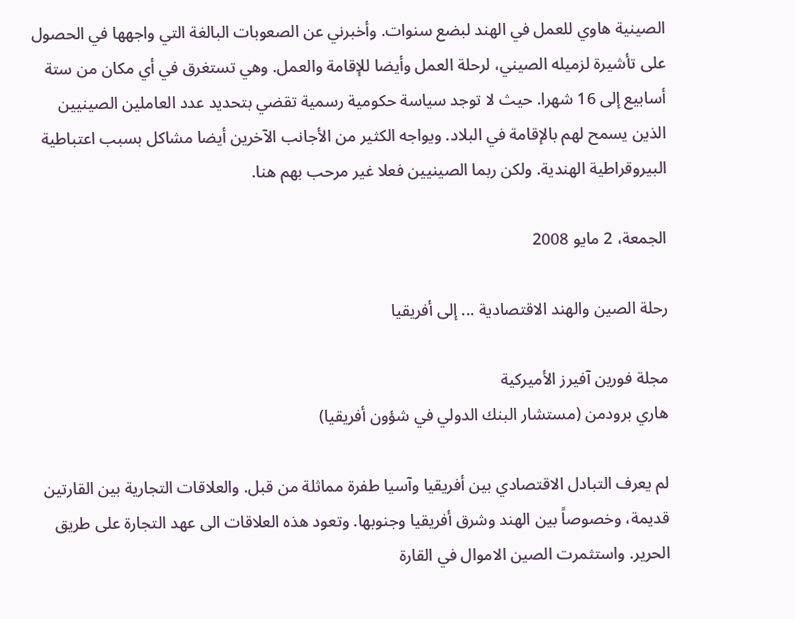الصينية هاوي للعمل في الهند لبضع سنوات. وأخبرني عن الصعوبات البالغة التي واجهها في الحصول على تأشيرة لزميله الصيني، لرحلة العمل وأيضا للإقامة والعمل. وهي تستغرق في أي مكان من ستة أسابيع إلى 16 شهرا. حيث لا توجد سياسة حكومية رسمية تقضي بتحديد عدد العاملين الصينيين الذين يسمح لهم بالإقامة في البلاد. ويواجه الكثير من الأجانب الآخرين أيضا مشاكل بسبب اعتباطية البيروقراطية الهندية. ولكن ربما الصينيين فعلا غير مرحب بهم هنا.

الجمعة، 2 مايو 2008

رحلة الصين والهند الاقتصادية ... إلى أفريقيا

مجلة فورين آفيرز الأميركية
هاري برودمن (مستشار البنك الدولي في شؤون أفريقيا)

لم يعرف التبادل الاقتصادي بين أفريقيا وآسيا طفرة مماثلة من قبل. والعلاقات التجارية بين القارتين قديمة، وخصوصاً بين الهند وشرق أفريقيا وجنوبها. وتعود هذه العلاقات الى عهد التجارة على طريق الحرير. واستثمرت الصين الاموال في القارة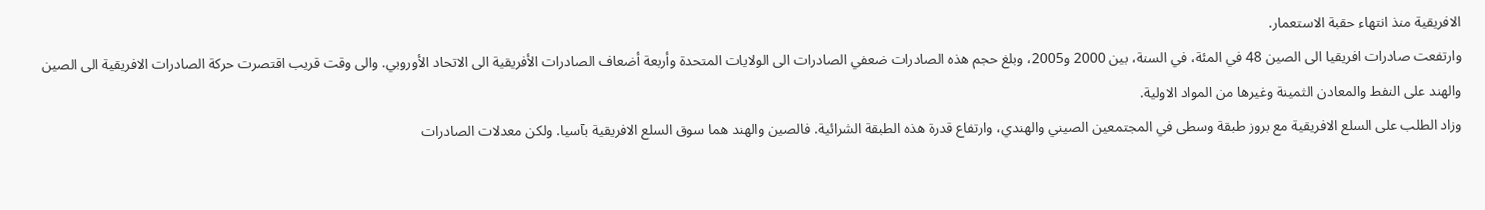الافريقية منذ انتهاء حقبة الاستعمار.
وارتفعت صادرات افريقيا الى الصين 48 في المئة، في السنة، بين 2000 و2005، وبلغ حجم هذه الصادرات ضعفي الصادرات الى الولايات المتحدة وأربعة أضعاف الصادرات الأفريقية الى الاتحاد الأوروبي. والى وقت قريب اقتصرت حركة الصادرات الافريقية الى الصين والهند على النفط والمعادن الثمينة وغيرها من المواد الاولية.
وزاد الطلب على السلع الافريقية مع بروز طبقة وسطى في المجتمعين الصيني والهندي، وارتفاع قدرة هذه الطبقة الشرائية. فالصين والهند هما سوق السلع الافريقية بآسيا. ولكن معدلات الصادرات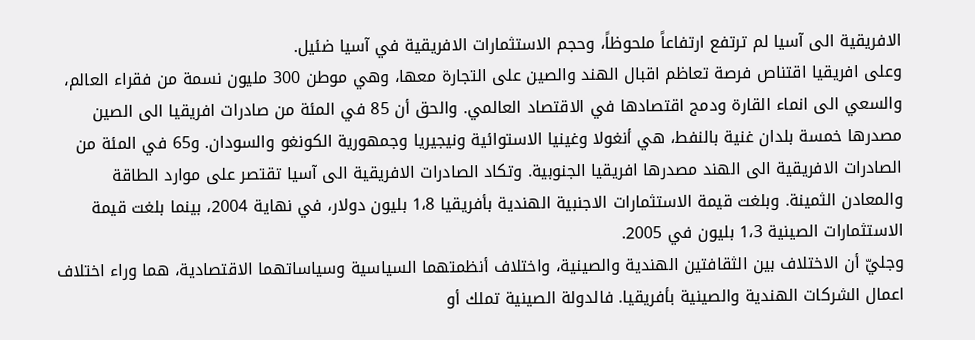الافريقية الى آسيا لم ترتفع ارتفاعاً ملحوظاً، وحجم الاستثمارات الافريقية في آسيا ضئيل.
وعلى افريقيا اقتناص فرصة تعاظم اقبال الهند والصين على التجارة معها، وهي موطن 300 مليون نسمة من فقراء العالم، والسعي الى انماء القارة ودمج اقتصادها في الاقتصاد العالمي. والحق أن 85 في المئة من صادرات افريقيا الى الصين مصدرها خمسة بلدان غنية بالنفط، هي أنغولا وغينيا الاستوائية ونيجيريا وجمهورية الكونغو والسودان. و65 في المئة من الصادرات الافريقية الى الهند مصدرها افريقيا الجنوبية. وتكاد الصادرات الافريقية الى آسيا تقتصر على موارد الطاقة والمعادن الثمينة. وبلغت قيمة الاستثمارات الاجنبية الهندية بأفريقيا 1،8 بليون دولار، في نهاية 2004، بينما بلغت قيمة الاستثمارات الصينية 1،3 بليون في 2005.
وجليّ أن الاختلاف بين الثقافتين الهندية والصينية، واختلاف أنظمتهما السياسية وسياساتهما الاقتصادية، هما وراء اختلاف اعمال الشركات الهندية والصينية بأفريقيا. فالدولة الصينية تملك أو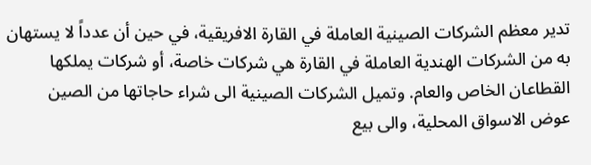تدير معظم الشركات الصينية العاملة في القارة الافريقية، في حين أن عدداً لا يستهان به من الشركات الهندية العاملة في القارة هي شركات خاصة، أو شركات يملكها القطاعان الخاص والعام. وتميل الشركات الصينية الى شراء حاجاتها من الصين عوض الاسواق المحلية، والى بيع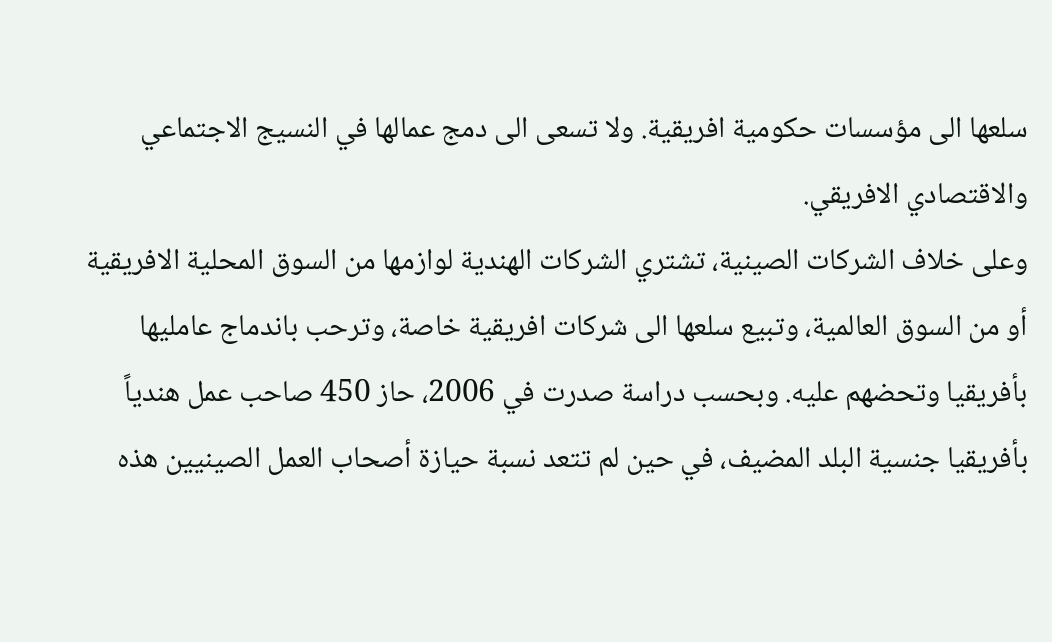سلعها الى مؤسسات حكومية افريقية. ولا تسعى الى دمج عمالها في النسيج الاجتماعي والاقتصادي الافريقي.
وعلى خلاف الشركات الصينية، تشتري الشركات الهندية لوازمها من السوق المحلية الافريقية أو من السوق العالمية، وتبيع سلعها الى شركات افريقية خاصة، وترحب باندماج عامليها بأفريقيا وتحضهم عليه. وبحسب دراسة صدرت في 2006، حاز 450 صاحب عمل هندياً بأفريقيا جنسية البلد المضيف، في حين لم تتعد نسبة حيازة أصحاب العمل الصينيين هذه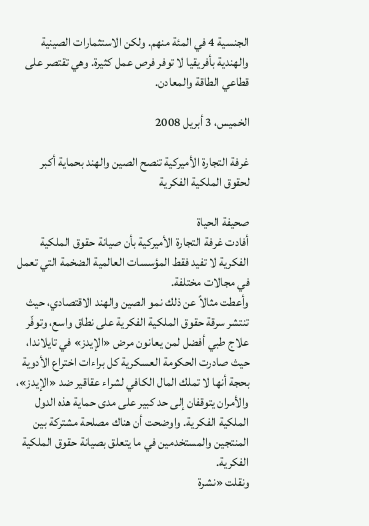الجنسية 4 في المئة منهم. ولكن الاستثمارات الصينية والهندية بأفريقيا لا توفر فرص عمل كثيرة. وهي تقتصر على قطاعي الطاقة والمعادن.

الخميس، 3 أبريل 2008

غرفة التجارة الأميركية تنصح الصين والهند بحماية أكبر لحقوق الملكية الفكرية

صحيفة الحياة
أفادت غرفة التجارة الأميركية بأن صيانة حقوق الملكية الفكرية لا تفيد فقط المؤسسات العالمية الضخمة التي تعمل في مجالات مختلفة.
وأعطت مثالاً عن ذلك نمو الصين والهند الاقتصادي، حيث تنتشر سرقة حقوق الملكية الفكرية على نطاق واسع، وتوفّر علاج طبي أفضل لمن يعانون مرض «الإيدز» في تايلاندا، حيث صادرت الحكومة العسكرية كل براءات اختراع الأدوية بحجة أنها لا تملك المال الكافي لشراء عقاقير ضد «الإيدز»، والأمران يتوقفان إلى حد كبير على مدى حماية هذه الدول الملكية الفكرية. واوضحت أن هناك مصلحة مشتركة بين المنتجين والمستخدمين في ما يتعلق بصيانة حقوق الملكية الفكرية.
ونقلت «نشرة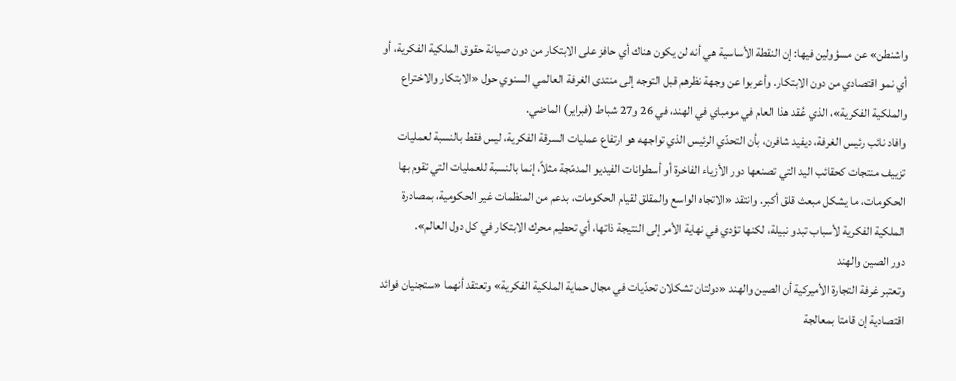واشنطن» عن مسؤولين فيها: إن النقطة الأساسية هي أنه لن يكون هناك أي حافز على الابتكار من دون صيانة حقوق الملكية الفكرية، أو أي نمو اقتصادي من دون الابتكار. وأعربوا عن وجهة نظرهم قبل التوجه إلى منتدى الغرفة العالمي السنوي حول «الابتكار والاختراع والملكية الفكرية»، الذي عُقد هذا العام في مومباي في الهند، في 26 و27 شباط (فبراير) الماضي.
وافاد نائب رئيس الغرفة، ديفيد شافرن، بأن التحدّي الرئيس الذي تواجهه هو ارتفاع عمليات السرقة الفكرية، ليس فقط بالنسبة لعمليات تزييف منتجات كحقائب اليد التي تصنعها دور الأزياء الفاخرة أو أسطوانات الفيديو المدمّجة مثلاً، إنما بالنسبة للعمليات التي تقوم بها الحكومات، ما يشكل مبعث قلق أكبر. وانتقد «الاتجاه الواسع والمقلق لقيام الحكومات، بدعم من المنظمات غير الحكومية، بمصادرة الملكية الفكرية لأسباب تبدو نبيلة، لكنها تؤدي في نهاية الأمر إلى النتيجة ذاتها، أي تحطيم محرك الابتكار في كل دول العالم».
دور الصين والهند
وتعتبر غرفة التجارة الأميركية أن الصين والهند «دولتان تشكلان تحدّيات في مجال حماية الملكية الفكرية» وتعتقد أنهما «ستجنيان فوائد اقتصادية إن قامتا بمعالجة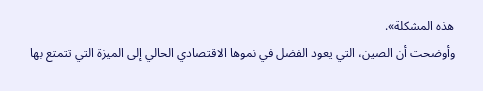هذه المشكلة».
وأوضحت أن الصين، التي يعود الفضل في نموها الاقتصادي الحالي إلى الميزة التي تتمتع بها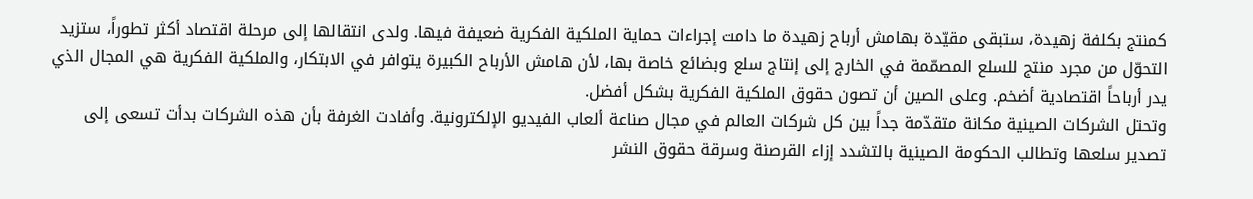كمنتج بكلفة زهيدة، ستبقى مقيّدة بهامش أرباح زهيدة ما دامت إجراءات حماية الملكية الفكرية ضعيفة فيها. ولدى انتقالها إلى مرحلة اقتصاد أكثر تطوراً، ستزيد التحوّل من مجرد منتج للسلع المصمّمة في الخارج إلى إنتاج سلع وبضائع خاصة بها، لأن هامش الأرباح الكبيرة يتوافر في الابتكار، والملكية الفكرية هي المجال الذي يدر أرباحاً اقتصادية أضخم. وعلى الصين أن تصون حقوق الملكية الفكرية بشكل أفضل.
وتحتل الشركات الصينية مكانة متقدّمة جداً بين كل شركات العالم في مجال صناعة ألعاب الفيديو الإلكترونية. وأفادت الغرفة بأن هذه الشركات بدأت تسعى إلى تصدير سلعها وتطالب الحكومة الصينية بالتشدد إزاء القرصنة وسرقة حقوق النشر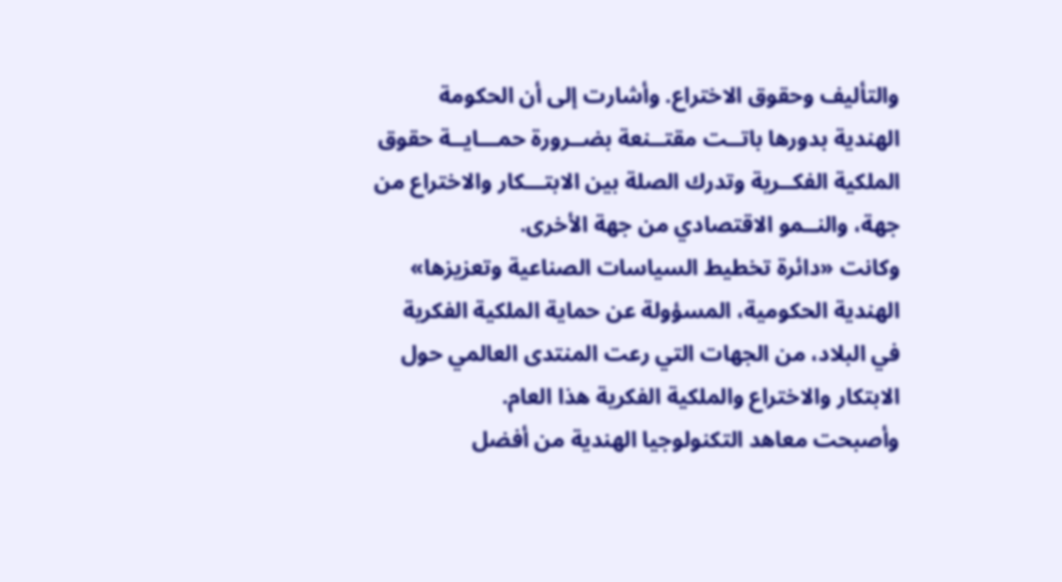والتأليف وحقوق الاختراع. وأشارت إلى أن الحكومة الهندية بدورها باتــت مقتــنعة بضــرورة حمـــايــة حقوق الملكية الفكــرية وتدرك الصلة بين الابتـــكار والاختراع من جهة، والنــمو الاقتصادي من جهة الأخرى.
وكانت «دائرة تخطيط السياسات الصناعية وتعزيزها» الهندية الحكومية، المسؤولة عن حماية الملكية الفكرية في البلاد، من الجهات التي رعت المنتدى العالمي حول الابتكار والاختراع والملكية الفكرية هذا العام.
وأصبحت معاهد التكنولوجيا الهندية من أفضل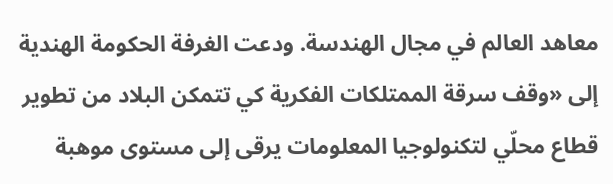معاهد العالم في مجال الهندسة. ودعت الغرفة الحكومة الهندية إلى «وقف سرقة الممتلكات الفكرية كي تتمكن البلاد من تطوير قطاع محلّي لتكنولوجيا المعلومات يرقى إلى مستوى موهبة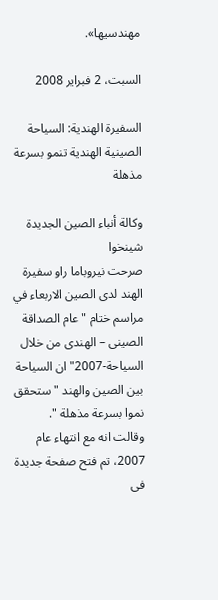مهندسيها».

السبت، 2 فبراير 2008

السفيرة الهندية: السياحة الصينية الهندية تنمو بسرعة مذهلة

وكالة أنباء الصين الجديدة شينخوا
صرحت نيروباما راو سفيرة الهند لدى الصين الاربعاء في مراسم ختام " عام الصداقة الصينى – الهندى من خلال السياحة-2007" ان السياحة بين الصين والهند "ستحقق نموا بسرعة مذهلة ".
وقالت انه مع انتهاء عام 2007، تم فتح صفحة جديدة فى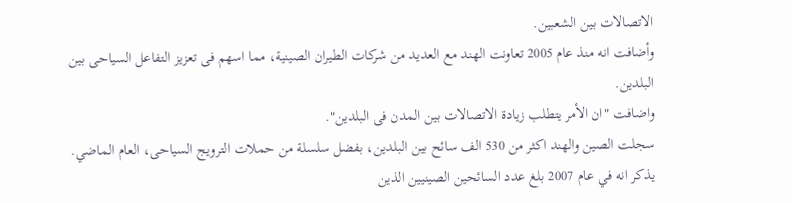الاتصالات بين الشعبين.
وأضافت انه منذ عام 2005 تعاونت الهند مع العديد من شركات الطيران الصينية، مما اسهم فى تعزيز التفاعل السياحى بين البلدين.
واضافت "ان الأمر يتطلب زيادة الاتصالات بين المدن فى البلدين".
سجلت الصين والهند اكثر من 530 الف سائح بين البلدين، بفضل سلسلة من حملات الترويج السياحى، العام الماضي.
يذكر انه في عام 2007 بلغ عدد السائحين الصينيين الذين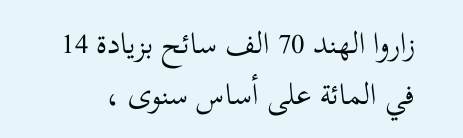زاروا الهند 70 الف سائح بزيادة 14 في المائة على أساس سنوى ،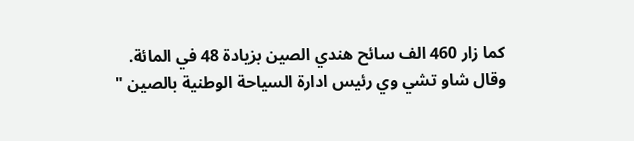كما زار 460 الف سائح هندي الصين بزيادة 48 في المائة.
وقال شاو تشي وي رئيس ادارة السياحة الوطنية بالصين "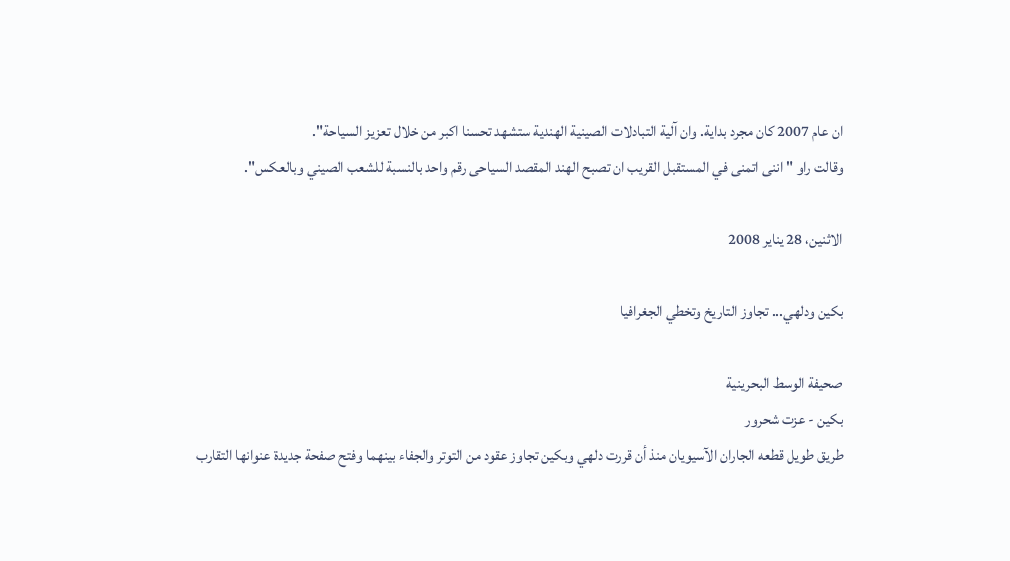ان عام 2007 كان مجرد بداية. وان آلية التبادلات الصينية الهندية ستشهد تحسنا اكبر من خلال تعزيز السياحة".
وقالت راو " اننى اتمنى في المستقبل القريب ان تصبح الهند المقصد السياحى رقم واحد بالنسبة للشعب الصيني وبالعكس".

الاثنين، 28 يناير 2008

بكين ودلهي... تجاوز التاريخ وتخطي الجغرافيا

صحيفة الوسط البحرينية
بكين - عزت شحرور
طريق طويل قطعه الجاران الآسيويان منذ أن قررت دلهي وبكين تجاوز عقود من التوتر والجفاء بينهما وفتح صفحة جديدة عنوانها التقارب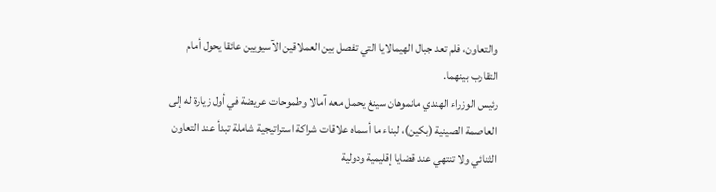والتعاون، فلم تعد جبال الهيمالايا التي تفصل بين العملاقين الآسيويين عائقا يحول أمام التقارب بينهما.
رئيس الوزراء الهندي مانموهان سينغ يحمل معه آمالا وطموحات عريضة في أول زيارة له إلى العاصمة الصينية (بكين)، لبناء ما أسماه علاقات شراكة استراتيجية شاملة تبدأ عند التعاون الثنائي ولا تنتهي عند قضايا إقليمية ودولية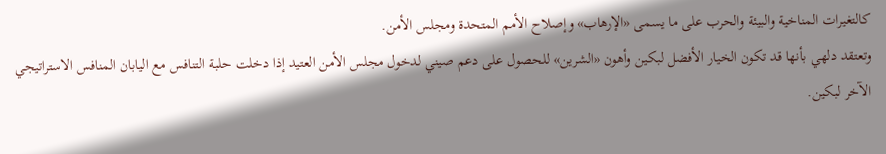كالتغيرات المناخية والبيئة والحرب على ما يسمى «الإرهاب» وإصلاح الأمم المتحدة ومجلس الأمن.
وتعتقد دلهي بأنها قد تكون الخيار الأفضل لبكين وأهون «الشرين» للحصول على دعم صيني لدخول مجلس الأمن العتيد إذا دخلت حلبة التنافس مع اليابان المنافس الاستراتيجي الآخر لبكين.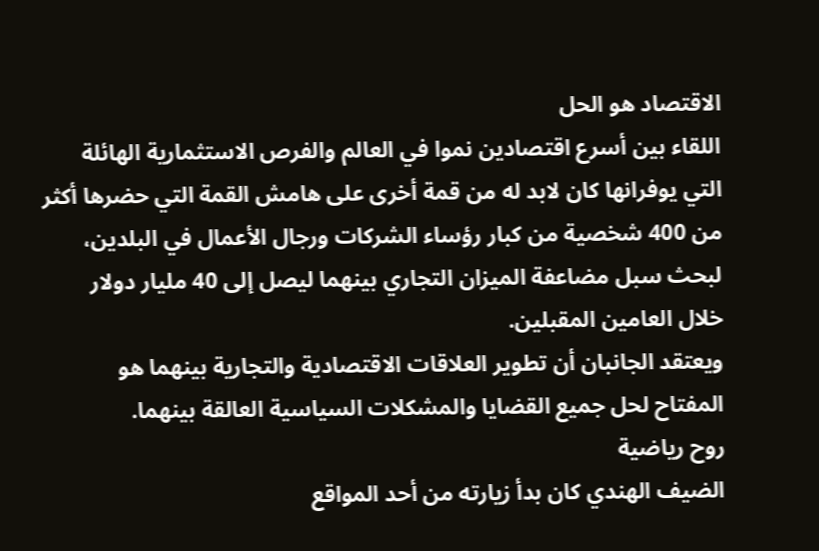الاقتصاد هو الحل
اللقاء بين أسرع اقتصادين نموا في العالم والفرص الاستثمارية الهائلة التي يوفرانها كان لابد له من قمة أخرى على هامش القمة التي حضرها أكثر من 400 شخصية من كبار رؤساء الشركات ورجال الأعمال في البلدين، لبحث سبل مضاعفة الميزان التجاري بينهما ليصل إلى 40 مليار دولار خلال العامين المقبلين.
ويعتقد الجانبان أن تطوير العلاقات الاقتصادية والتجارية بينهما هو المفتاح لحل جميع القضايا والمشكلات السياسية العالقة بينهما.
روح رياضية
الضيف الهندي كان بدأ زيارته من أحد المواقع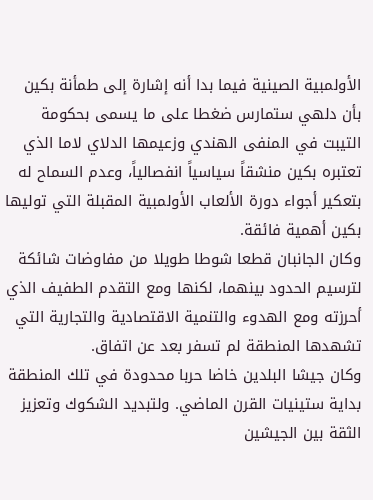الأولمبية الصينية فيما بدا أنه إشارة إلى طمأنة بكين بأن دلهي ستمارس ضغطا على ما يسمى بحكومة التيبت في المنفى الهندي وزعيمها الدلاي لاما الذي تعتبره بكين منشقاً سياسياً انفصالياً، وعدم السماح له بتعكير أجواء دورة الألعاب الأولمبية المقبلة التي توليها بكين أهمية فائقة.
وكان الجانبان قطعا شوطا طويلا من مفاوضات شائكة لترسيم الحدود بينهما، لكنها ومع التقدم الطفيف الذي أحرزته ومع الهدوء والتنمية الاقتصادية والتجارية التي تشهدها المنطقة لم تسفر بعد عن اتفاق.
وكان جيشا البلدين خاضا حربا محدودة في تلك المنطقة بداية ستينيات القرن الماضي. ولتبديد الشكوك وتعزيز الثقة بين الجيشين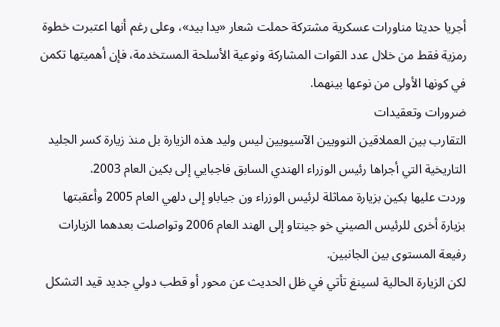أجريا حديثا مناورات عسكرية مشتركة حملت شعار «يدا بيد»، وعلى رغم أنها اعتبرت خطوة رمزية فقط من خلال عدد القوات المشاركة ونوعية الأسلحة المستخدمة، فإن أهميتها تكمن في كونها الأولى من نوعها بينهما.
ضرورات وتعقيدات
التقارب بين العملاقين النوويين الآسيويين ليس وليد هذه الزيارة بل منذ زيارة كسر الجليد التاريخية التي أجراها رئيس الوزراء الهندي السابق فاجبايي إلى بكين العام 2003.
وردت عليها بكين بزيارة مماثلة لرئيس الوزراء ون جياباو إلى دلهي العام 2005 وأعقبتها بزيارة أخرى للرئيس الصيني خو جينتاو إلى الهند العام 2006 وتواصلت بعدهما الزيارات رفيعة المستوى بين الجانبين.
لكن الزيارة الحالية لسينغ تأتي في ظل الحديث عن محور أو قطب دولي جديد قيد التشكل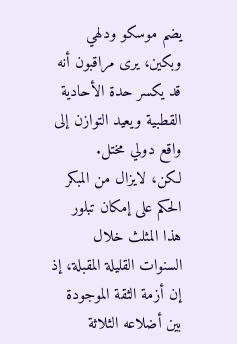يضم موسكو ودلهي وبكين، يرى مراقبون أنه قد يكسر حدة الأحادية القطبية ويعيد التوازن إلى واقع دولي مختل.
لكن، لايزال من المبكر الحكم على إمكان تبلور هذا المثلث خلال السنوات القليلة المقبلة، إذ إن أزمة الثقة الموجودة بين أضلاعه الثلاثة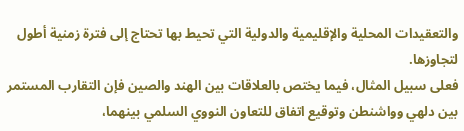والتعقيدات المحلية والإقليمية والدولية التي تحيط بها تحتاج إلى فترة زمنية أطول لتجاوزها.
فعلى سبيل المثال، فيما يختص بالعلاقات بين الهند والصين فإن التقارب المستمر بين دلهي وواشنطن وتوقيع اتفاق للتعاون النووي السلمي بينهما،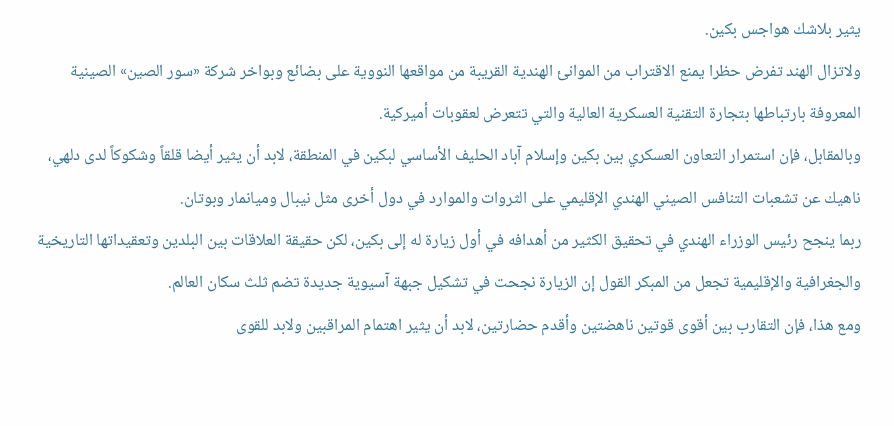يثير بلاشك هواجس بكين.
ولاتزال الهند تفرض حظرا يمنع الاقتراب من الموانئ الهندية القريبة من مواقعها النووية على بضائع وبواخر شركة «سور الصين» الصينية المعروفة بارتباطها بتجارة التقنية العسكرية العالية والتي تتعرض لعقوبات أميركية.
وبالمقابل، فإن استمرار التعاون العسكري بين بكين وإسلام آباد الحليف الأساسي لبكين في المنطقة، لابد أن يثير أيضا قلقاً وشكوكاً لدى دلهي، ناهيك عن تشعبات التنافس الصيني الهندي الإقليمي على الثروات والموارد في دول أخرى مثل نيبال وميانمار وبوتان.
ربما ينجح رئيس الوزراء الهندي في تحقيق الكثير من أهدافه في أول زيارة له إلى بكين، لكن حقيقة العلاقات بين البلدين وتعقيداتها التاريخية والجغرافية والإقليمية تجعل من المبكر القول إن الزيارة نجحت في تشكيل جبهة آسيوية جديدة تضم ثلث سكان العالم.
ومع هذا، فإن التقارب بين أقوى قوتين ناهضتين وأقدم حضارتين، لابد أن يثير اهتمام المراقبين ولابد للقوى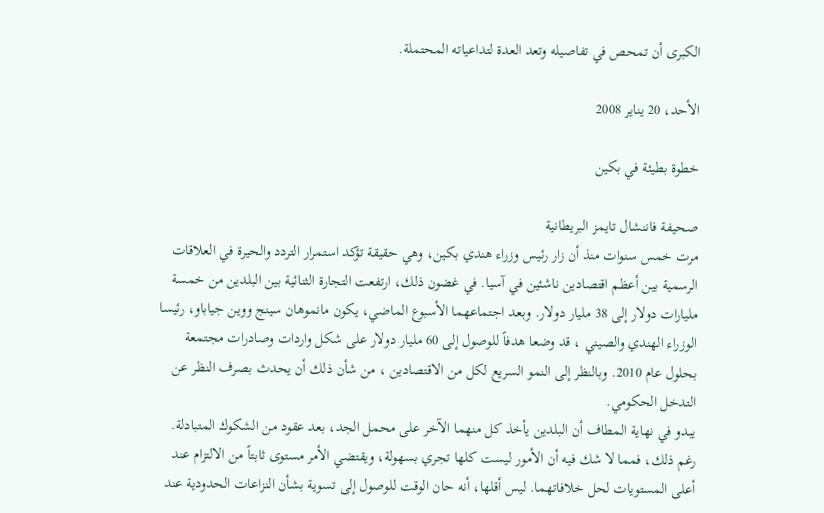الكبرى أن تمحص في تفاصيله وتعد العدة لتداعياته المحتملة.

الأحد، 20 يناير 2008

خطوة بطيئة في بكين

صحيفة فاننشال تايمز البريطانية
مرت خمس سنوات منذ أن زار رئيس وزراء هندي بكين، وهي حقيقة تؤكد استمرار التردد والحيرة في العلاقات الرسمية بين أعظم اقتصادين ناشئين في آسيا. في غضون ذلك، ارتفعت التجارة الثنائية بين البلدين من خمسة مليارات دولار إلى 38 مليار دولار. وبعد اجتماعهما الأسبوع الماضي، يكون مانموهان سينج ووين جياباو، رئيسا الوزراء الهندي والصيني ، قد وضعا هدفاً للوصول إلى 60 مليار دولار على شكل واردات وصادرات مجتمعة بحلول عام 2010. وبالنظر إلى النمو السريع لكل من الاقتصادين ، من شأن ذلك أن يحدث بصرف النظر عن التدخل الحكومي.
يبدو في نهاية المطاف أن البلدين يأخذ كل منهما الآخر على محمل الجد، بعد عقود من الشكوك المتبادلة. رغم ذلك، فمما لا شك فيه أن الأمور ليست كلها تجري بسهولة، ويقتضي الأمر مستوى ثابتاً من الالتزام عند أعلى المستويات لحل خلافاتهما. ليس أقلها، أنه حان الوقت للوصول إلى تسوية بشأن النزاعات الحدودية عند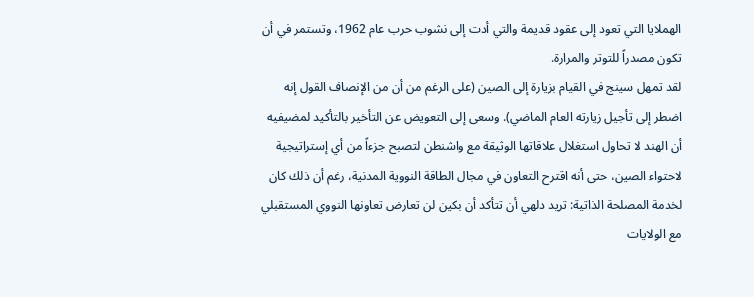الهملايا التي تعود إلى عقود قديمة والتي أدت إلى نشوب حرب عام 1962، وتستمر في أن تكون مصدراً للتوتر والمرارة.
لقد تمهل سينج في القيام بزيارة إلى الصين (على الرغم من أن من الإنصاف القول إنه اضطر إلى تأجيل زيارته العام الماضي). وسعى إلى التعويض عن التأخير بالتأكيد لمضيفيه أن الهند لا تحاول استغلال علاقاتها الوثيقة مع واشنطن لتصبح جزءاً من أي إستراتيجية لاحتواء الصين، حتى أنه اقترح التعاون في مجال الطاقة النووية المدنية، رغم أن ذلك كان لخدمة المصلحة الذاتية: تريد دلهي أن تتأكد أن بكين لن تعارض تعاونها النووي المستقبلي مع الولايات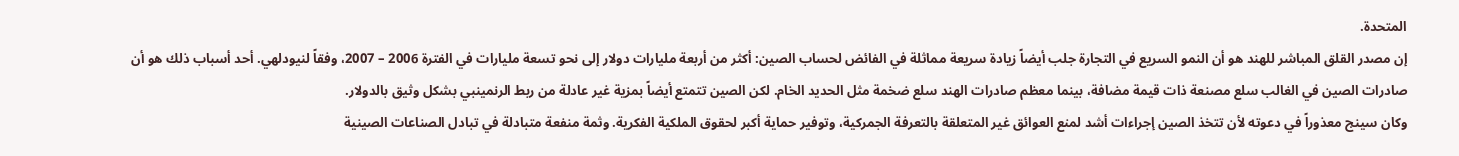المتحدة.
إن مصدر القلق المباشر للهند هو أن النمو السريع في التجارة جلب أيضاً زيادة سريعة مماثلة في الفائض لحساب الصين: أكثر من أربعة مليارات دولار إلى نحو تسعة مليارات في الفترة 2006 – 2007، وفقاً لنيودلهي. أحد أسباب ذلك هو أن صادرات الصين في الغالب سلع مصنعة ذات قيمة مضافة، بينما معظم صادرات الهند سلع ضخمة مثل الحديد الخام. لكن الصين تتمتع أيضاً بمزية غير عادلة من ربط الرنمينبي بشكل وثيق بالدولار.
وكان سينج معذوراً في دعوته لأن تتخذ الصين إجراءات أشد لمنع العوائق غير المتعلقة بالتعرفة الجمركية، وتوفير حماية أكبر لحقوق الملكية الفكرية. وثمة منفعة متبادلة في تبادل الصناعات الصينية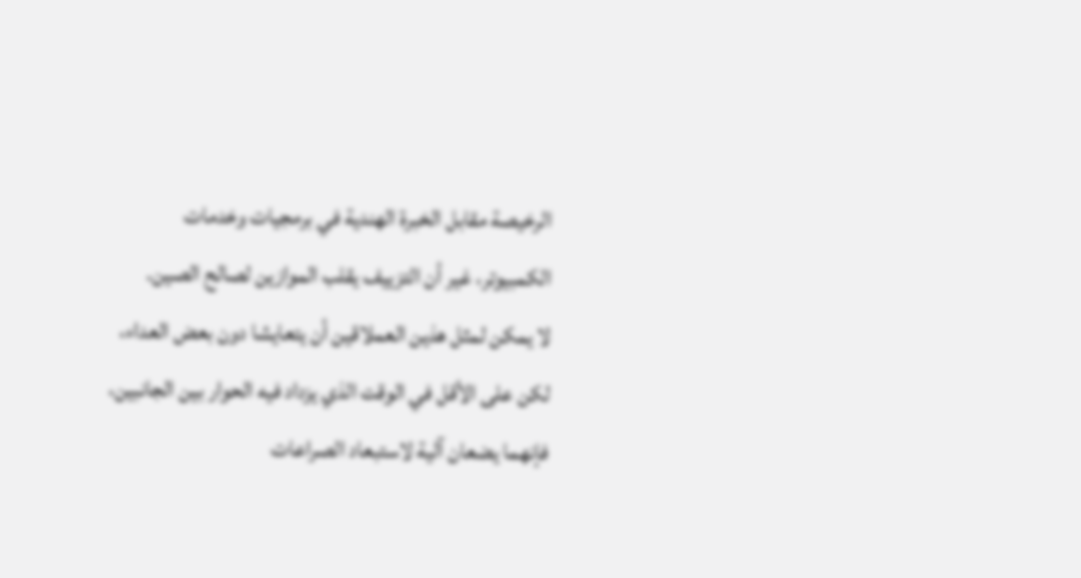الرخيصة مقابل الخبرة الهندية في برمجيات وخدمات الكمبيوتر، غير أن التزييف يقلب الموازين لصالح الصين.
لا يمكن لمثل هذين العملاقين أن يتعايشا دون بعض العداء، لكن على الأقل في الوقت الذي يزداد فيه الحوار بين الجانبين، فإنهما يضعان آلية لاستبعاد الصراعات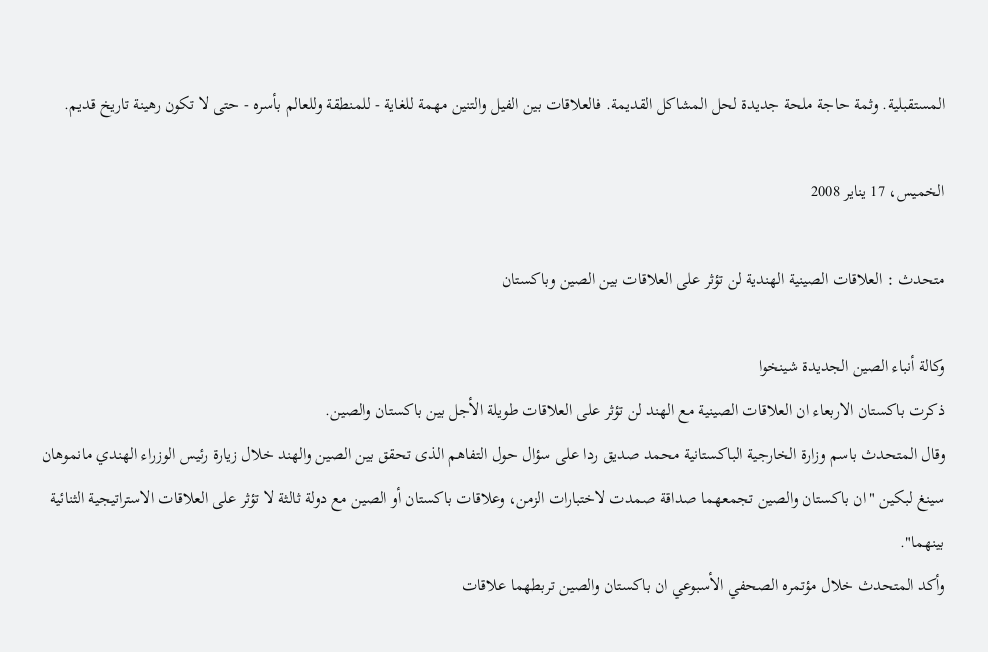المستقبلية. وثمة حاجة ملحة جديدة لحل المشاكل القديمة. فالعلاقات بين الفيل والتنين مهمة للغاية - للمنطقة وللعالم بأسره - حتى لا تكون رهينة تاريخ قديم.

الخميس، 17 يناير 2008

متحدث : العلاقات الصينية الهندية لن تؤثر على العلاقات بين الصين وباكستان

وكالة أنباء الصين الجديدة شينخوا
ذكرت باكستان الاربعاء ان العلاقات الصينية مع الهند لن تؤثر على العلاقات طويلة الأجل بين باكستان والصين.
وقال المتحدث باسم وزارة الخارجية الباكستانية محمد صديق ردا على سؤال حول التفاهم الذى تحقق بين الصين والهند خلال زيارة رئيس الوزراء الهندي مانموهان سينغ لبكين "ان باكستان والصين تجمعهما صداقة صمدت لاختبارات الزمن، وعلاقات باكستان أو الصين مع دولة ثالثة لا تؤثر على العلاقات الاستراتيجية الثنائية بينهما".
وأكد المتحدث خلال مؤتمره الصحفي الأسبوعي ان باكستان والصين تربطهما علاقات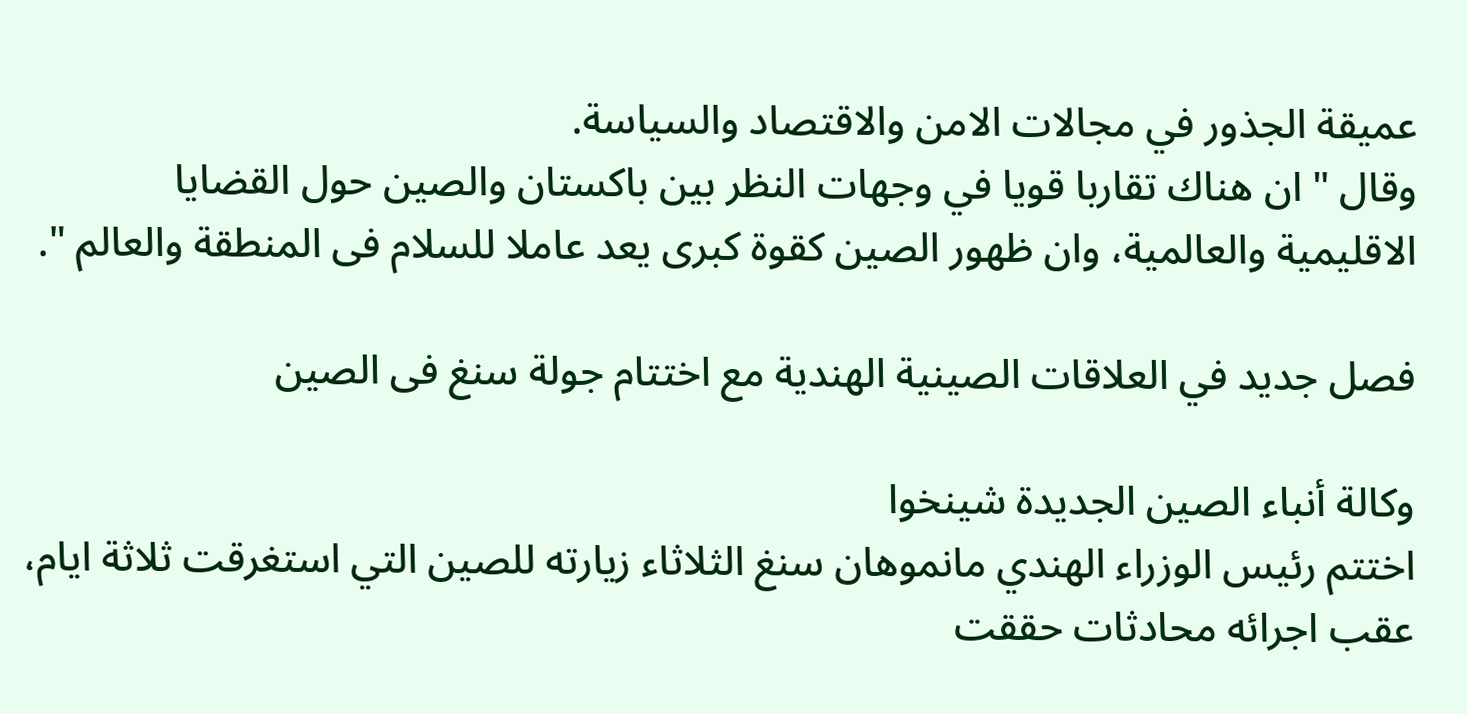عميقة الجذور في مجالات الامن والاقتصاد والسياسة.
وقال " ان هناك تقاربا قويا في وجهات النظر بين باكستان والصين حول القضايا الاقليمية والعالمية، وان ظهور الصين كقوة كبرى يعد عاملا للسلام فى المنطقة والعالم ".

فصل جديد في العلاقات الصينية الهندية مع اختتام جولة سنغ فى الصين

وكالة أنباء الصين الجديدة شينخوا
اختتم رئيس الوزراء الهندي مانموهان سنغ الثلاثاء زيارته للصين التي استغرقت ثلاثة ايام، عقب اجرائه محادثات حققت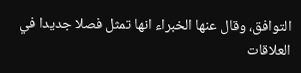التوافق، وقال عنها الخبراء انها تمثل فصلا جديدا في العلاقات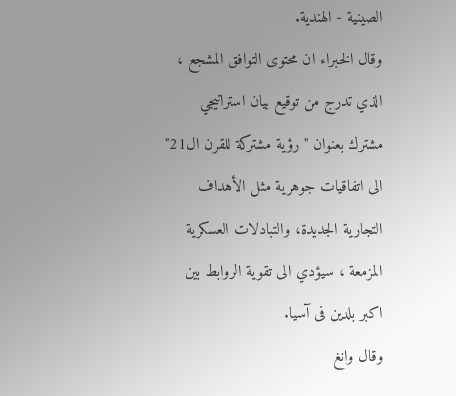الصينية - الهندية.
وقال الخبراء ان محتوى التوافق المشجع ، الذي تدرج من توقيع بيان استراتيجي مشترك بعنوان "رؤية مشتركة للقرن ال21" الى اتفاقيات جوهرية مثل الأهداف التجارية الجديدة، والتبادلات العسكرية المزمعة ، سيؤدي الى تقوية الروابط بين اكبر بلدين فى آسيا.
وقال وانغ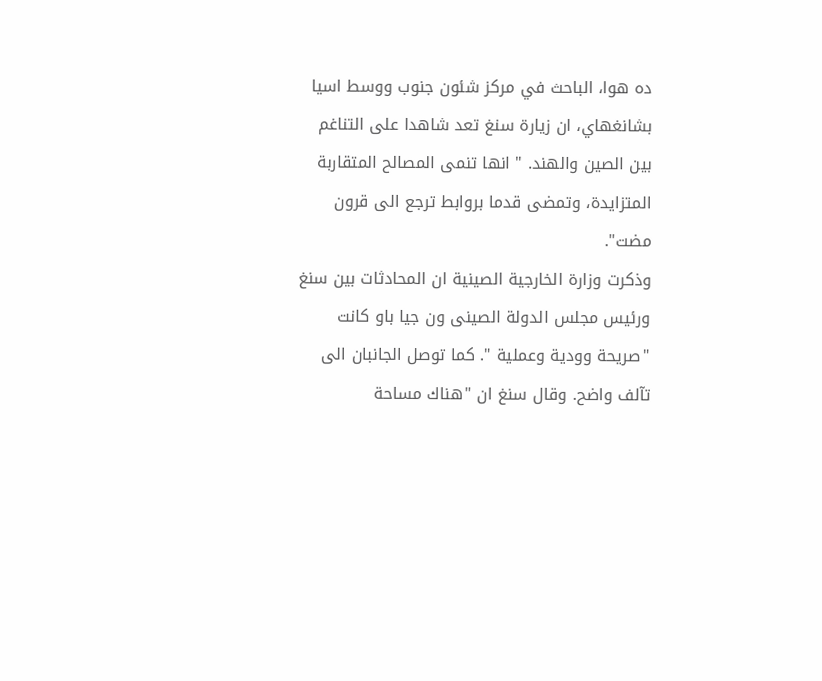ده هوا، الباحث في مركز شئون جنوب ووسط اسيا بشانغهاي، ان زيارة سنغ تعد شاهدا على التناغم بين الصين والهند. " انها تنمى المصالح المتقاربة المتزايدة، وتمضى قدما بروابط ترجع الى قرون مضت".
وذكرت وزارة الخارجية الصينية ان المحادثات بين سنغ ورئيس مجلس الدولة الصينى ون جيا باو كانت "صريحة وودية وعملية ". كما توصل الجانبان الى تآلف واضح. وقال سنغ ان "هناك مساحة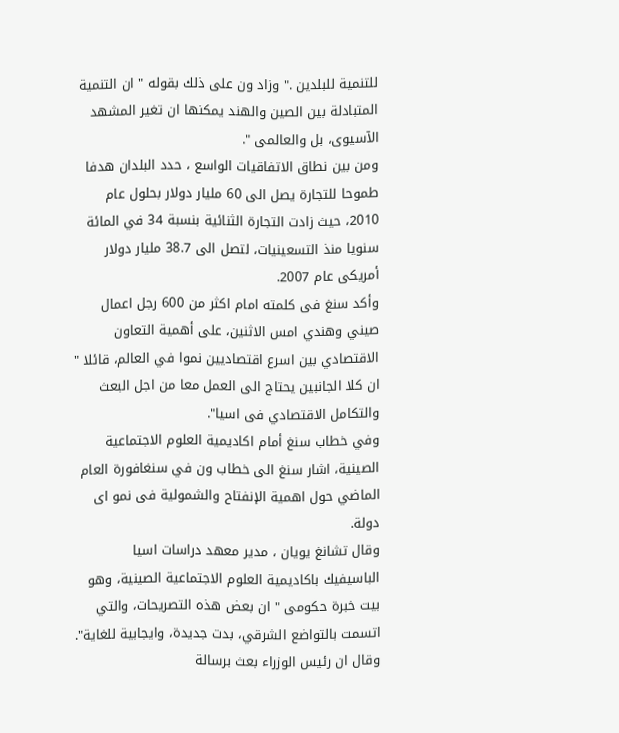للتنمية للبلدين ." وزاد ون على ذلك بقوله " ان التنمية المتبادلة بين الصين والهند يمكنها ان تغير المشهد الآسيوى، بل والعالمى ".
ومن بين نطاق الاتفاقيات الواسع ، حدد البلدان هدفا طموحا للتجارة يصل الى 60 مليار دولار بحلول عام 2010، حيث زادت التجارة الثنائية بنسبة 34 في المائة سنويا منذ التسعينيات، لتصل الى 38.7 مليار دولار أمريكى عام 2007.
وأكد سنغ فى كلمته امام اكثر من 600 رجل اعمال صيني وهندي امس الاثنين، على أهمية التعاون الاقتصادي بين اسرع اقتصاديين نموا في العالم، قائلا " ان كلا الجانبين يحتاج الى العمل معا من اجل البعث والتكامل الاقتصادي فى اسيا".
وفي خطاب سنغ أمام اكاديمية العلوم الاجتماعية الصينية، اشار سنغ الى خطاب ون في سنغافورة العام الماضي حول اهمية الإنفتاح والشمولية فى نمو اى دولة.
وقال تشانغ يويان ، مدير معهد دراسات اسيا الباسيفيك باكاديمية العلوم الاجتماعية الصينية، وهو بيت خبرة حكومى " ان بعض هذه التصريحات، والتي اتسمت بالتواضع الشرقي، بدت جديدة، وايجابية للغاية".
وقال ان رئيس الوزراء بعث برسالة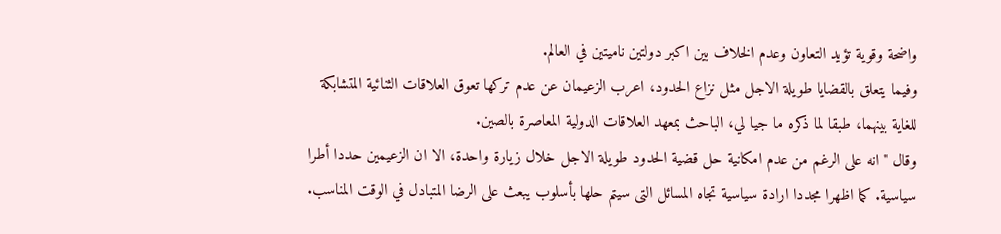واضحة وقوية تؤيد التعاون وعدم الخلاف بين اكبر دولتين ناميتين في العالم.
وفيما يتعلق بالقضايا طويلة الاجل مثل نزاع الحدود، اعرب الزعيمان عن عدم تركها تعوق العلاقات الثنائية المتشابكة للغاية بينهما، طبقا لما ذكره ما جيا لي، الباحث بمعهد العلاقات الدولية المعاصرة بالصين.
وقال "انه على الرغم من عدم امكانية حل قضية الحدود طويلة الاجل خلال زيارة واحدة، الا ان الزعيمين حددا أطرا سياسية. كما اظهرا مجددا ارادة سياسية تجاه المسائل التى سيتم حلها بأسلوب يبعث على الرضا المتبادل في الوقت المناسب.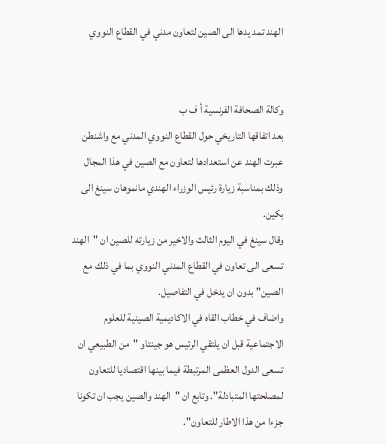الهند تمد يدها الى الصين لتعاون مدني في القطاع النووي


وكالة الصحافة الفرنسية أ ف ب
بعد اتفاقها التاريخي حول القطاع النووي المدني مع واشنطن عبرت الهند عن استعدادها لتعاون مع الصين في هذا المجال وذلك بمناسبة زيارة رئيس الوزراء الهندي مانموهان سينغ الى بكين.
وقال سينغ في اليوم الثالث والاخير من زيارته للصين ان "الهند تسعى الى تعاون في القطاع المدني النووي بما في ذلك مع الصين" بدون ان يدخل في التفاصيل.
واضاف في خطاب القاه في الاكاديمية الصينية للعلوم الاجتماعية قبل ان يلتقي الرئيس هو جينتاو "من الطبيعي ان تسعى الدول العظمى المرتبطة فيما بينها اقتصاديا للتعاون لمصلحتها المتبادلة". وتابع ان "الهند والصين يجب ان تكونا جزءا من هذا الاطار للتعاون".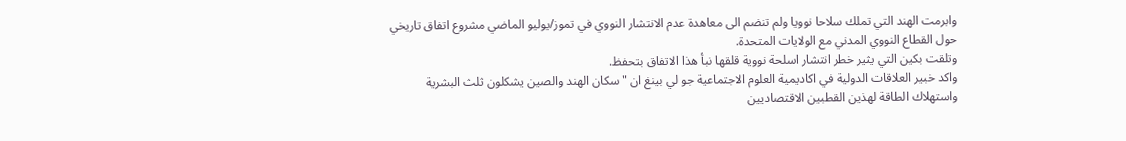وابرمت الهند التي تملك سلاحا نوويا ولم تنضم الى معاهدة عدم الانتشار النووي في تموز/يوليو الماضي مشروع اتفاق تاريخي حول القطاع النووي المدني مع الولايات المتحدة.
وتلقت بكين التي يثير خطر انتشار اسلحة نووية قلقها نبأ هذا الاتفاق بتحفظ.
واكد خبير العلاقات الدولية في اكاديمية العلوم الاجتماعية جو لي بينغ ان "سكان الهند والصين يشكلون ثلث البشرية واستهلاك الطاقة لهذين القطبين الاقتصاديين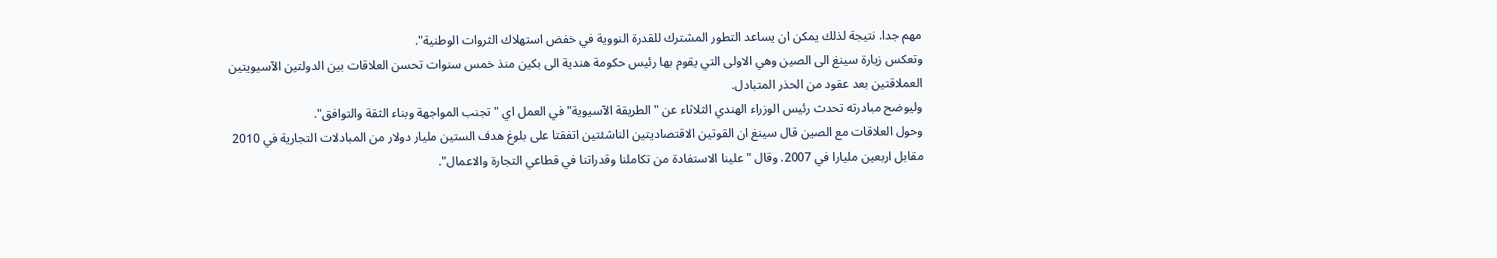مهم جدا. نتيجة لذلك يمكن ان يساعد التطور المشترك للقدرة النووية في خفض استهلاك الثروات الوطنية".
وتعكس زيارة سينغ الى الصين وهي الاولى التي يقوم بها رئيس حكومة هندية الى بكين منذ خمس سنوات تحسن العلاقات بين الدولتين الآسيويتين العملاقتين بعد عقود من الحذر المتبادل.
وليوضح مبادرته تحدث رئيس الوزراء الهندي الثلاثاء عن "الطريقة الآسيوية" في العمل اي "تجنب المواجهة وبناء الثقة والتوافق".
وحول العلاقات مع الصين قال سينغ ان القوتين الاقتصاديتين الناشئتين اتفقتا على بلوغ هدف الستين مليار دولار من المبادلات التجارية في 2010 مقابل اربعين مليارا في 2007. وقال "علينا الاستفادة من تكاملنا وقدراتنا في قطاعي التجارة والاعمال".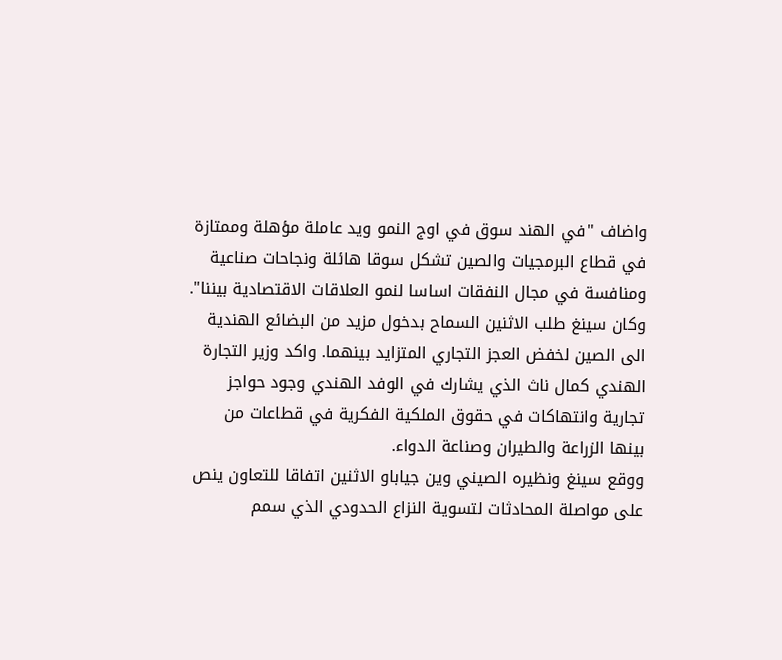واضاف "في الهند سوق في اوج النمو ويد عاملة مؤهلة وممتازة في قطاع البرمجيات والصين تشكل سوقا هائلة ونجاحات صناعية ومنافسة في مجال النفقات اساسا لنمو العلاقات الاقتصادية بيننا".
وكان سينغ طلب الاثنين السماح بدخول مزيد من البضائع الهندية الى الصين لخفض العجز التجاري المتزايد بينهما. واكد وزير التجارة الهندي كمال ناث الذي يشارك في الوفد الهندي وجود حواجز تجارية وانتهاكات في حقوق الملكية الفكرية في قطاعات من بينها الزراعة والطيران وصناعة الدواء.
ووقع سينغ ونظيره الصيني وين جياباو الاثنين اتفاقا للتعاون ينص على مواصلة المحادثات لتسوية النزاع الحدودي الذي سمم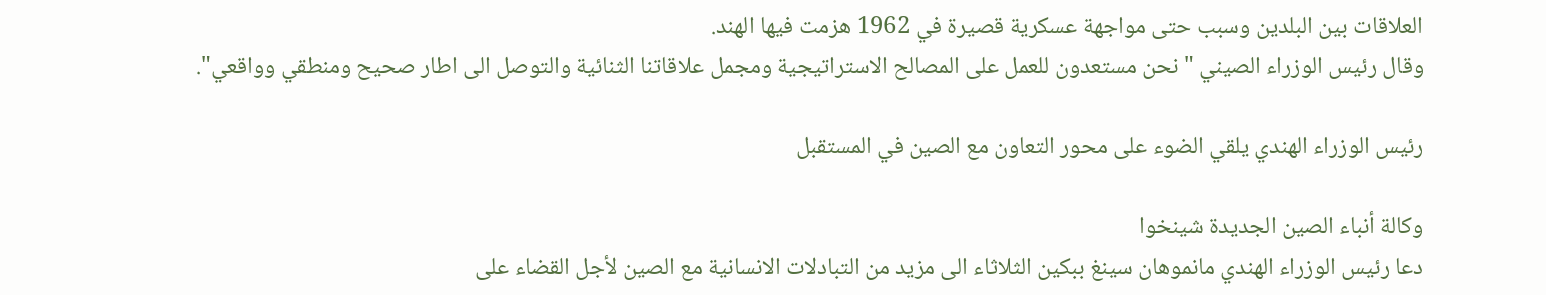العلاقات بين البلدين وسبب حتى مواجهة عسكرية قصيرة في 1962 هزمت فيها الهند.
وقال رئيس الوزراء الصيني "نحن مستعدون للعمل على المصالح الاستراتيجية ومجمل علاقاتنا الثنائية والتوصل الى اطار صحيح ومنطقي وواقعي".

رئيس الوزراء الهندي يلقي الضوء على محور التعاون مع الصين في المستقبل

وكالة أنباء الصين الجديدة شينخوا
دعا رئيس الوزراء الهندي مانموهان سينغ ببكين الثلاثاء الى مزيد من التبادلات الانسانية مع الصين لأجل القضاء على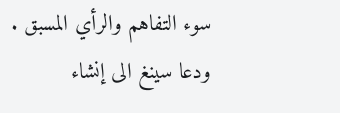سوء التفاهم والرأي المسبق .
ودعا سينغ الى إنشاء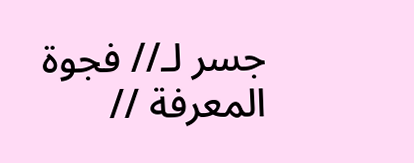جسر لـ// فجوة المعرفة //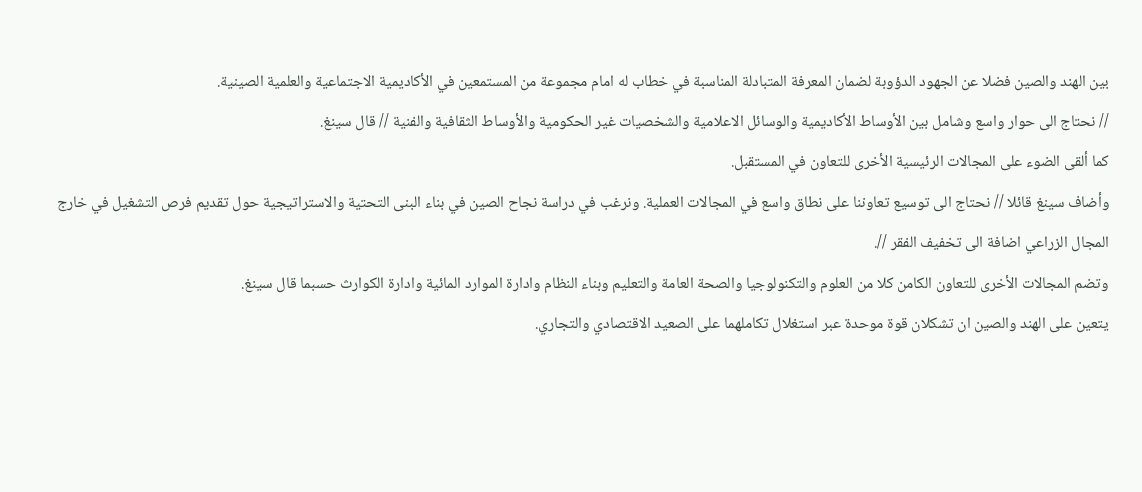بين الهند والصين فضلا عن الجهود الدؤوبة لضمان المعرفة المتبادلة المناسبة في خطاب له امام مجموعة من المستمعين في الأكاديمية الاجتماعية والعلمية الصينية.
// نحتاج الى حوار واسع وشامل بين الأوساط الأكاديمية والوسائل الاعلامية والشخصيات غير الحكومية والأوساط الثقافية والفنية // قال سينغ.
كما ألقى الضوء على المجالات الرئيسية الأخرى للتعاون في المستقبل.
وأضاف سينغ قائلا // نحتاج الى توسيع تعاوننا على نطاق واسع في المجالات العملية. ونرغب في دراسة نجاح الصين في بناء البنى التحتية والاستراتيجية حول تقديم فرص التشغيل في خارج المجال الزراعي اضافة الى تخفيف الفقر //.
وتضم المجالات الأخرى للتعاون الكامن كلا من العلوم والتكنولوجيا والصحة العامة والتعليم وبناء النظام وادارة الموارد المائية وادارة الكوارث حسبما قال سينغ.
يتعين على الهند والصين ان تشكلان قوة موحدة عبر استغلال تكاملهما على الصعيد الاقتصادي والتجاري.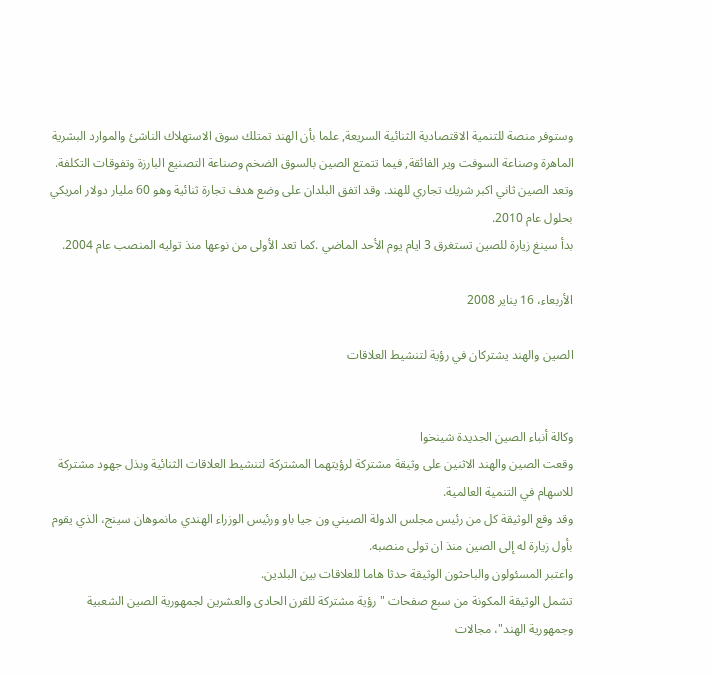وستوفر منصة للتنمية الاقتصادية الثنائية السريعة, علما بأن الهند تمتلك سوق الاستهلاك الناشئ والموارد البشرية الماهرة وصناعة السوفت وير الفائقة, فيما تتمتع الصين بالسوق الضخم وصناعة التصنيع البارزة وتفوقات التكلفة.
وتعد الصين ثاني اكبر شريك تجاري للهند. وقد اتفق البلدان على وضع هدف تجارة ثنائية وهو 60 مليار دولار امريكي بحلول عام 2010.
بدأ سينغ زيارة للصين تستغرق 3 ايام يوم الأحد الماضي .كما تعد الأولى من نوعها منذ توليه المنصب عام 2004.

الأربعاء، 16 يناير 2008

الصين والهند يشتركان في رؤية لتنشيط العلاقات


وكالة أنباء الصين الجديدة شينخوا
وقعت الصين والهند الاثنين على وثيقة مشتركة لرؤيتهما المشتركة لتنشيط العلاقات الثنائية وبذل جهود مشتركة للاسهام في التنمية العالمية.
وقد وقع الوثيقة كل من رئيس مجلس الدولة الصيني ون جيا باو ورئيس الوزراء الهندي مانموهان سينج، الذي يقوم بأول زيارة له إلى الصين منذ ان تولى منصبه.
واعتبر المسئولون والباحثون الوثيقة حدثا هاما للعلاقات بين البلدين.
تشمل الوثيقة المكونة من سبع صفحات "رؤية مشتركة للقرن الحادى والعشرين لجمهورية الصين الشعبية وجمهورية الهند"، مجالات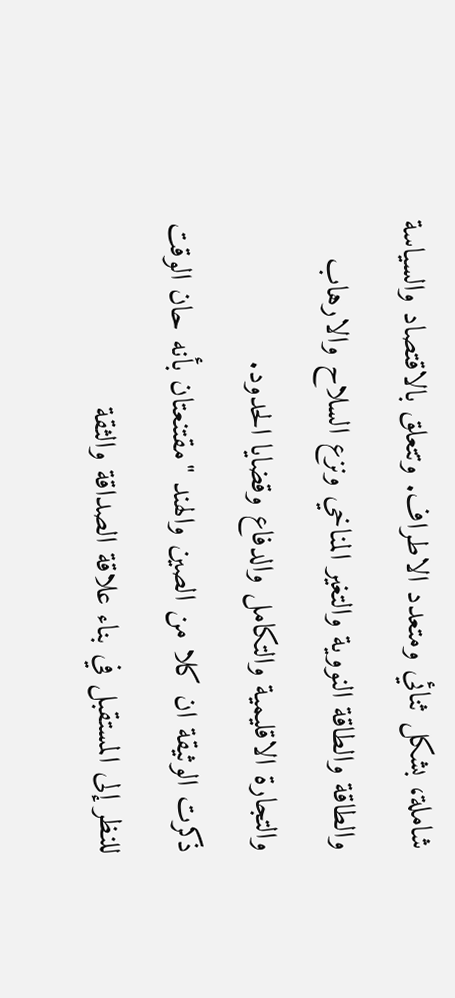شاملة، بشكل ثنائي ومتعدد الاطراف. وتتعلق بالاقتصاد والسياسة والطاقة والطاقة النووية والتغير المناخي ونزع السلاح والارهاب والتجارة الاقليمية والتكامل والدفاع وقضايا الحدود.
ذكرت الوثيقة ان كلا من الصين والهند "مقتنعتان بأنه حان الوقت للنظر إلى المستقبل في بناء علاقة الصداقة والثقة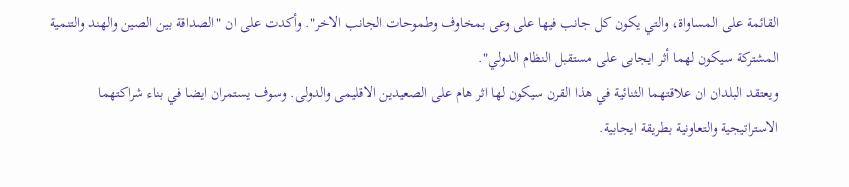القائمة على المساواة، والتي يكون كل جانب فيها على وعى بمخاوف وطموحات الجانب الاخر". وأكدت على ان "الصداقة بين الصين والهند والتنمية المشتركة سيكون لهما أثر ايجابى على مستقبل النظام الدولي".
ويعتقد البلدان ان علاقتهما الثنائية في هذا القرن سيكون لها اثر هام على الصعيدين الاقليمى والدولى. وسوف يستمران ايضا في بناء شراكتهما الاستراتيجية والتعاونية بطريقة ايجابية.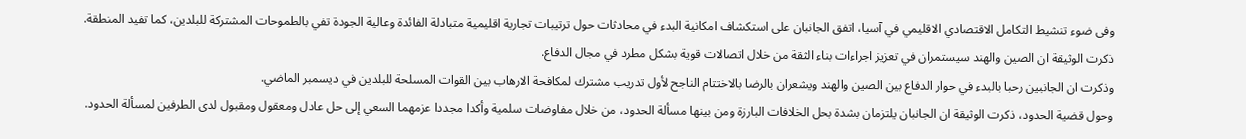وفى ضوء تنشيط التكامل الاقتصادي الاقليمي في آسيا، اتفق الجانبان على استكشاف امكانية البدء في محادثات حول ترتيبات تجارية اقليمية متبادلة الفائدة وعالية الجودة تفي بالطموحات المشتركة للبلدين، كما تفيد المنطقة.
ذكرت الوثيقة ان الصين والهند سيستمران في تعزيز اجراءات بناء الثقة من خلال اتصالات قوية بشكل مطرد في مجال الدفاع.
وذكرت ان الجانبين رحبا بالبدء في حوار الدفاع بين الصين والهند ويشعران بالرضا بالاختتام الناجح لأول تدريب مشترك لمكافحة الارهاب بين القوات المسلحة للبلدين في ديسمبر الماضي.
وحول قضية الحدود، ذكرت الوثيقة ان الجانبان يلتزمان بشدة بحل الخلافات البارزة ومن بينها مسألة الحدود، من خلال مفاوضات سلمية وأكدا مجددا عزمهما السعي إلى حل عادل ومعقول ومقبول لدى الطرفين لمسألة الحدود.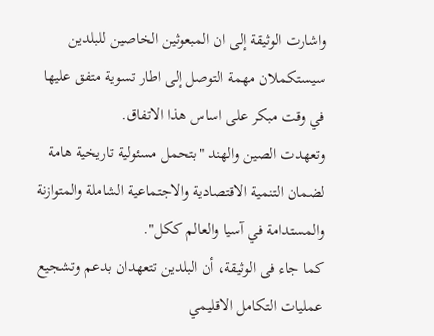واشارت الوثيقة إلى ان المبعوثين الخاصين للبلدين سيستكملان مهمة التوصل إلى اطار تسوية متفق عليها في وقت مبكر على اساس هذا الاتفاق.
وتعهدت الصين والهند "بتحمل مسئولية تاريخية هامة لضمان التنمية الاقتصادية والاجتماعية الشاملة والمتوازنة والمستدامة في آسيا والعالم ككل".
كما جاء فى الوثيقة، أن البلدين تتعهدان بدعم وتشجيع عمليات التكامل الاقليمي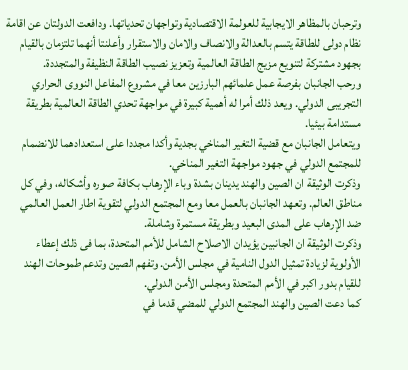وترحبان بالمظاهر الايجابية للعولمة الاقتصادية وتواجهان تحدياتها. ودافعت الدولتان عن اقامة نظام دولى للطاقة يتسم بالعدالة والانصاف والامان والاستقرار وأعلنتا أنهما تلتزمان بالقيام بجهود مشتركة لتنويع مزيج الطاقة العالمية وتعزيز نصيب الطاقة النظيفة والمتجددة.
ورحب الجانبان بفرصة عمل علمائهم البارزين معا في مشروع المفاعل النووى الحراري التجريبى الدولي. ويعد ذلك أمرا له أهمية كبيرة في مواجهة تحدي الطاقة العالمية بطريقة مستدامة بيئيا.
ويتعامل الجانبان مع قضية التغير المناخي بجدية وأكدا مجددا على استعدادهما للانضمام للمجتمع الدولي في جهود مواجهة التغير المناخي.
وذكرت الوثيقة ان الصين والهند يدينان بشدة وباء الإرهاب بكافة صوره وأشكاله، وفي كل مناطق العالم. وتعهد الجانبان بالعمل معا ومع المجتمع الدولي لتقوية اطار العمل العالمي ضد الإرهاب على المدى البعيد وبطريقة مستمرة وشاملة.
وذكرت الوثيقة ان الجانبين يؤيدان الاصلاح الشامل للأمم المتحدة، بما فى ذلك إعطاء الأولوية لزيادة تمثيل الدول النامية في مجلس الأمن. وتفهم الصين وتدعم طموحات الهند للقيام بدور اكبر في الأمم المتحدة ومجلس الأمن الدولي.
كما دعت الصين والهند المجتمع الدولي للمضي قدما في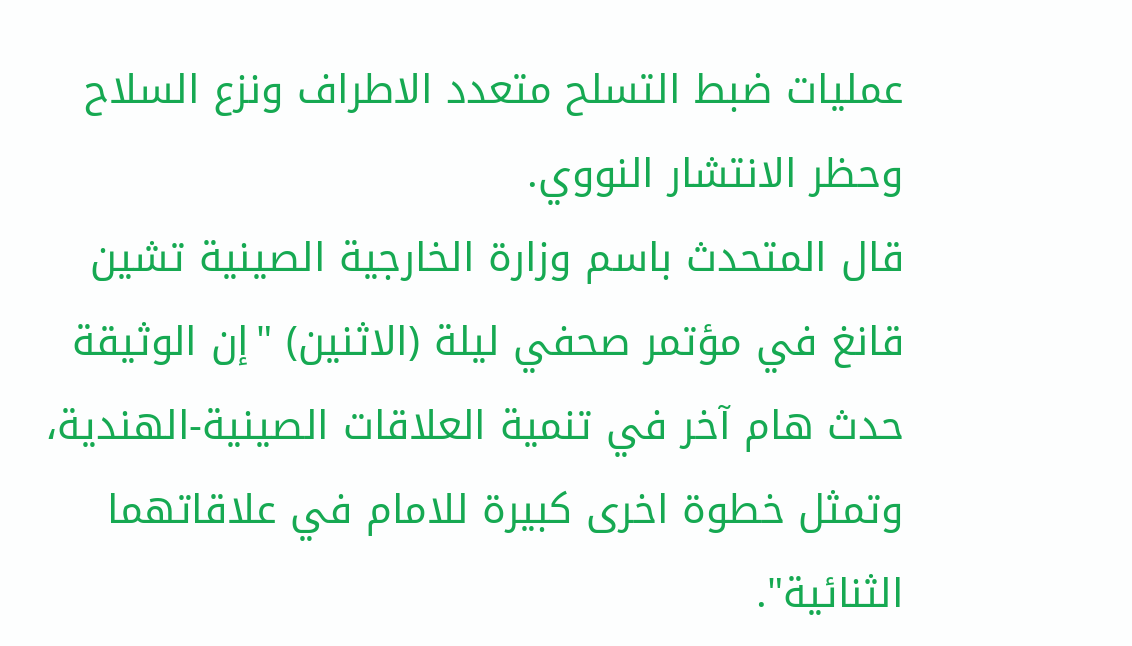عمليات ضبط التسلح متعدد الاطراف ونزع السلاح وحظر الانتشار النووي.
قال المتحدث باسم وزارة الخارجية الصينية تشين قانغ في مؤتمر صحفي ليلة (الاثنين) "إن الوثيقة حدث هام آخر في تنمية العلاقات الصينية-الهندية، وتمثل خطوة اخرى كبيرة للامام في علاقاتهما الثنائية".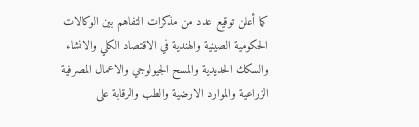كما أعلن توقيع عدد من مذكرات التفاهم بين الوكالات الحكومية الصينية والهندية في الاقتصاد الكلي والانشاء والسكك الحديدية والمسح الجيولوجي والاعمال المصرفية الزراعية والموارد الارضية والطب والرقابة على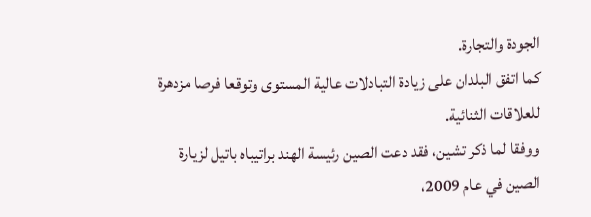الجودة والتجارة.
كما اتفق البلدان على زيادة التبادلات عالية المستوى وتوقعا فرصا مزدهرة للعلاقات الثنائية.
ووفقا لما ذكر تشين، فقد دعت الصين رئيسة الهند براتيباه باتيل لزيارة الصين في عام 2009،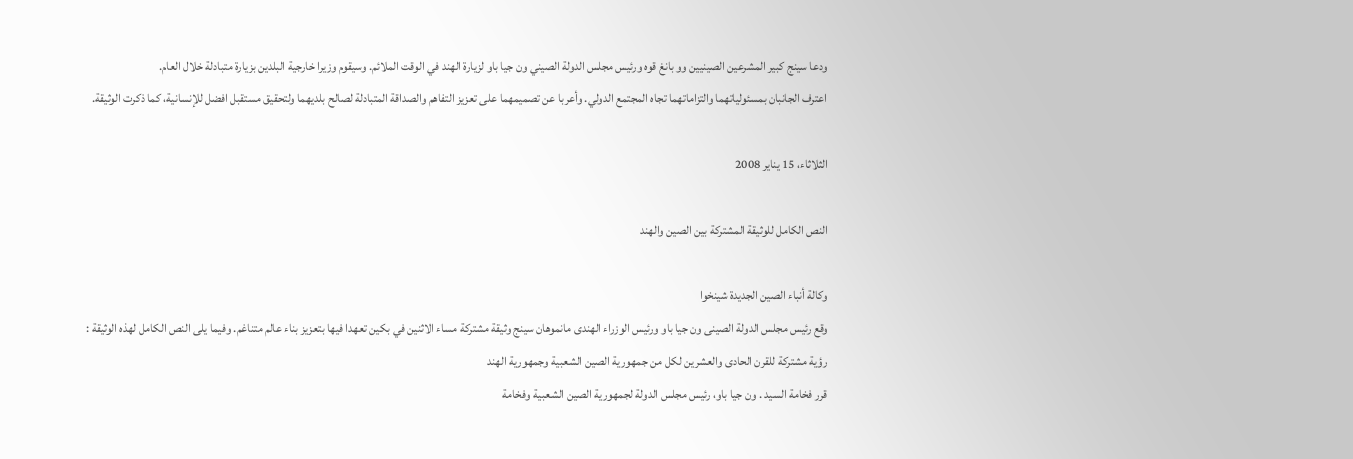ودعا سينج كبير المشرعين الصينيين وو بانغ قوه ورئيس مجلس الدولة الصيني ون جيا باو لزيارة الهند في الوقت الملائم. وسيقوم وزيرا خارجية البلدين بزيارة متبادلة خلال العام.
اعترف الجانبان بمسئولياتهما والتزاماتهما تجاه المجتمع الدولي. وأعربا عن تصميمهما على تعزيز التفاهم والصداقة المتبادلة لصالح بلديهما ولتحقيق مستقبل افضل للإنسانية، كما ذكرت الوثيقة.

الثلاثاء، 15 يناير 2008

النص الكامل للوثيقة المشتركة بين الصين والهند

وكالة أنباء الصين الجديدة شينخوا
وقع رئيس مجلس الدولة الصينى ون جيا باو ورئيس الوزراء الهندى مانموهان سينج وثيقة مشتركة مساء الاثنين في بكين تعهدا فيها بتعزيز بناء عالم متناغم. وفيما يلى النص الكامل لهذه الوثيقة :
رؤية مشتركة للقرن الحادى والعشرين لكل من جمهورية الصين الشعبية وجمهورية الهند
قرر فخامة السيد . ون جيا باو، رئيس مجلس الدولة لجمهورية الصين الشعبية وفخامة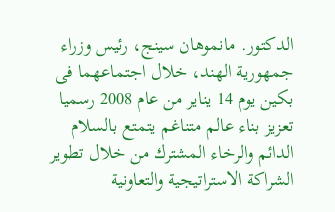الدكتور. مانموهان سينج، رئيس وزراء جمهورية الهند، خلال اجتماعهما فى بكين يوم 14 يناير من عام 2008 رسميا تعزيز بناء عالم متناغم يتمتع بالسلام الدائم والرخاء المشترك من خلال تطوير الشراكة الاستراتيجية والتعاونية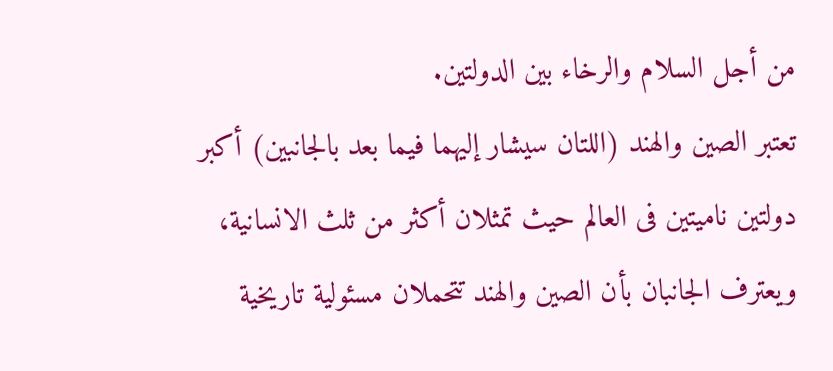من أجل السلام والرخاء بين الدولتين.
تعتبر الصين والهند (اللتان سيشار إليهما فيما بعد بالجانبين) أكبر دولتين ناميتين فى العالم حيث تمثلان أكثر من ثلث الانسانية، ويعترف الجانبان بأن الصين والهند تتحملان مسئولية تاريخية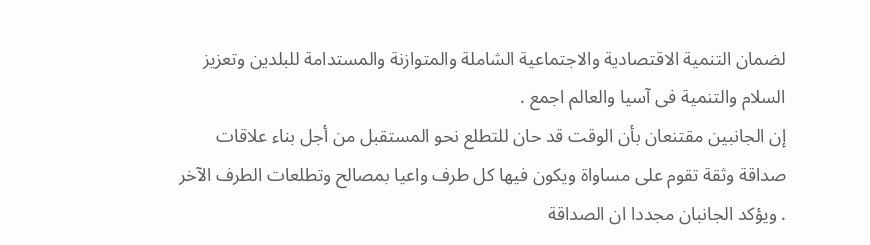لضمان التنمية الاقتصادية والاجتماعية الشاملة والمتوازنة والمستدامة للبلدين وتعزيز السلام والتنمية فى آسيا والعالم اجمع .
إن الجانبين مقتنعان بأن الوقت قد حان للتطلع نحو المستقبل من أجل بناء علاقات صداقة وثقة تقوم على مساواة ويكون فيها كل طرف واعيا بمصالح وتطلعات الطرف الآخر . ويؤكد الجانبان مجددا ان الصداقة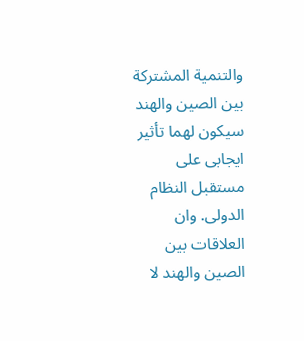والتنمية المشتركة بين الصين والهند سيكون لهما تأثير ايجابى على مستقبل النظام الدولى. وان العلاقات بين الصين والهند لا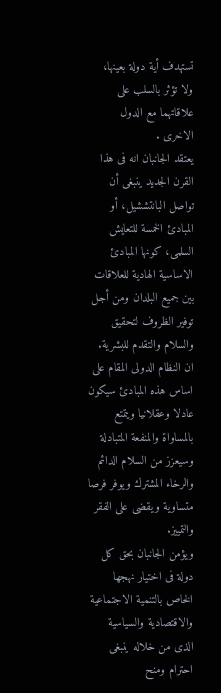تستهدف أية دولة بعينها، ولا تؤثر بالسلب على علاقاتهما مع الدول الاخرى .
يعتقد الجانبان انه فى هذا القرن الجديد ينبغى أن تواصل البانتششيل، أو المبادئ الخمسة للتعايش السلمى، كونها المبادئ الاساسية الهادية للعلاقات بين جميع البلدان ومن أجل توفير الظروف لتحقيق والسلام والتقدم للبشرية. ان النظام الدولى المقام على اساس هذه المبادئ سيكون عادلا وعقلانيا ويتمتع بالمساواة والمنفعة المتبادلة وسيعزز من السلام الدائم والرخاء المشترك ويوفر فرصا متساوية ويقضى على الفقر والتمييز.
ويؤمن الجانبان بحق كل دولة فى اختيار نهجها الخاص بالتنمية الاجتماعية والاقتصادية والسياسية الذى من خلاله ينبغى احترام ومنح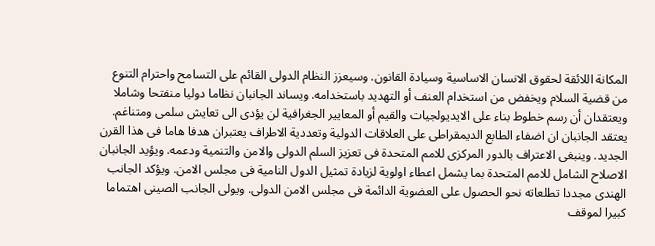المكانة اللائقة لحقوق الانسان الاساسية وسيادة القانون. وسيعزز النظام الدولى القائم على التسامح واحترام التنوع من قضية السلام ويخفض من استخدام العنف أو التهديد باستخدامه. ويساند الجانبان نظاما دوليا منفتحا وشاملا ويعتقدان أن رسم خطوط بناء على الايديولجيات والقيم أو المعايير الجغرافية لن يؤدى الى تعايش سلمى ومتناغم.
يعتقد الجانبان ان اضفاء الطابع الديمقراطى على العلاقات الدولية وتعددية الاطراف يعتبران هدفا هاما فى هذا القرن الجديد. وينبغى الاعتراف بالدور المركزى للامم المتحدة فى تعزيز السلم الدولى والامن والتنمية ودعمه. ويؤيد الجانبان الاصلاح الشامل للامم المتحدة بما يشمل اعطاء اولوية لزيادة تمثيل الدول النامية فى مجلس الامن. ويؤكد الجانب الهندى مجددا تطلعاته نحو الحصول على العضوية الدائمة فى مجلس الامن الدولى. ويولى الجانب الصينى اهتماما كبيرا لموقف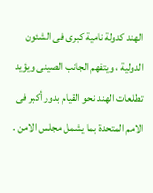الهند كدولة نامية كبرى فى الشئون الدولية ، ويتفهم الجانب الصينى ويؤيد تطلعات الهند نحو القيام بدور أكبر فى الامم المتحدة بما يشمل مجلس الامن .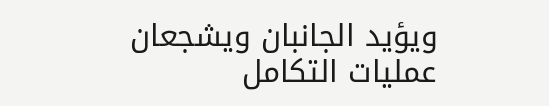ويؤيد الجانبان ويشجعان عمليات التكامل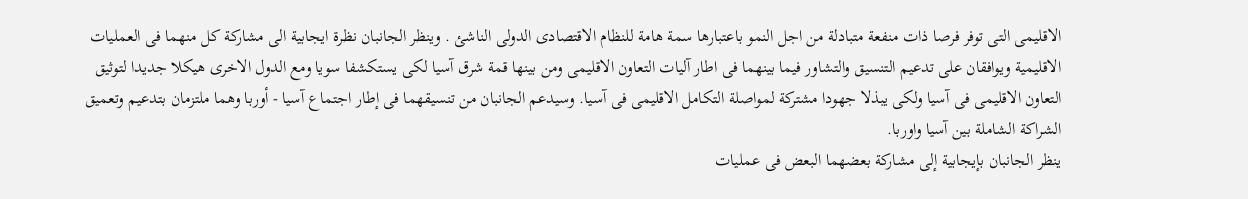الاقليمى التى توفر فرصا ذات منفعة متبادلة من اجل النمو باعتبارها سمة هامة للنظام الاقتصادى الدولى الناشئ . وينظر الجانبان نظرة ايجابية الى مشاركة كل منهما فى العمليات الاقليمية ويوافقان على تدعيم التنسيق والتشاور فيما بينهما فى اطار آليات التعاون الاقليمى ومن بينها قمة شرق آسيا لكى يستكشفا سويا ومع الدول الاخرى هيكلا جديدا لتوثيق التعاون الاقليمى فى آسيا ولكى يبذلا جهودا مشتركة لمواصلة التكامل الاقليمى فى آسيا. وسيدعم الجانبان من تنسيقهما فى إطار اجتماع آسيا - أوربا وهما ملتزمان بتدعيم وتعميق الشراكة الشاملة بين آسيا واوربا.
ينظر الجانبان بإيجابية إلى مشاركة بعضهما البعض فى عمليات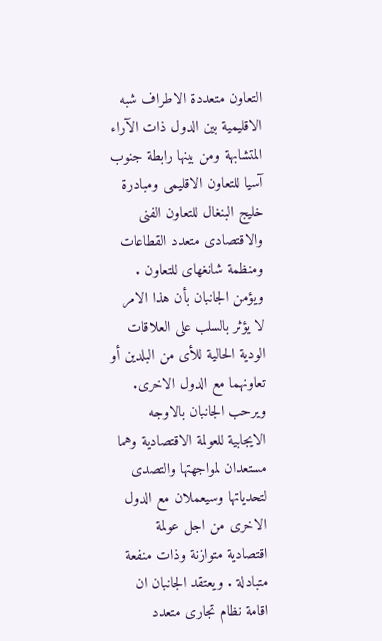التعاون متعددة الاطراف شبه الاقليمية بين الدول ذات الآراء المتشابهة ومن بينها رابطة جنوب آسيا للتعاون الاقليمى ومبادرة خليج البنغال للتعاون الفنى والاقتصادى متعدد القطاعات ومنظمة شانغهاى للتعاون . ويؤمن الجانبان بأن هذا الامر لا يؤثر بالسلب على العلاقات الودية الحالية للأى من البلدين أو تعاونهما مع الدول الاخرى.
ويرحب الجانبان بالاوجه الايجابية للعولمة الاقتصادية وهما مستعدان لمواجهتها والتصدى لتحدياتها وسيعملان مع الدول الاخرى من اجل عولمة اقتصادية متوازنة وذات منفعة متبادلة . ويعتقد الجانبان ان اقامة نظام تجارى متعدد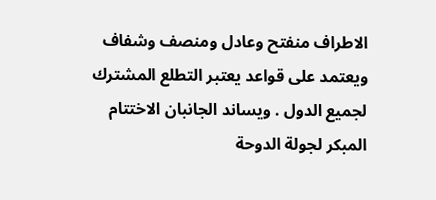الاطراف منفتح وعادل ومنصف وشفاف ويعتمد على قواعد يعتبر التطلع المشترك لجميع الدول . ويساند الجانبان الاختتام المبكر لجولة الدوحة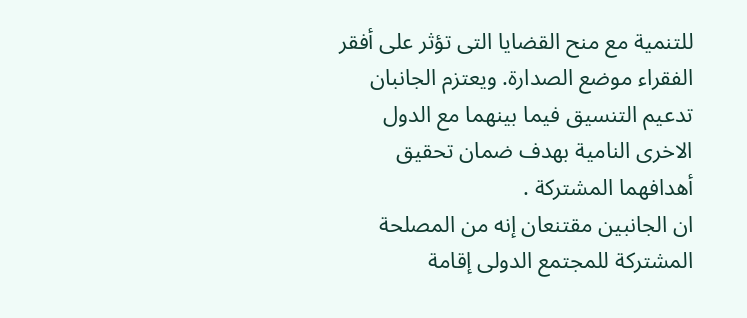للتنمية مع منح القضايا التى تؤثر على أفقر الفقراء موضع الصدارة. ويعتزم الجانبان تدعيم التنسيق فيما بينهما مع الدول الاخرى النامية بهدف ضمان تحقيق أهدافهما المشتركة .
ان الجانبين مقتنعان إنه من المصلحة المشتركة للمجتمع الدولى إقامة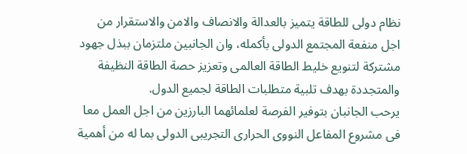نظام دولى للطاقة يتميز بالعدالة والانصاف والامن والاستقرار من اجل منفعة المجتمع الدولى بأكمله، وان الجانبين ملتزمان ببذل جهود مشتركة لتنويع خليط الطاقة العالمى وتعزيز حصة الطاقة النظيفة والمتجددة بهدف تلبية متطلبات الطاقة لجميع الدول.
يرحب الجانبان بتوفير الفرصة لعلمائهما البارزين من اجل العمل معا فى مشروع المفاعل النووى الحرارى التجريبى الدولى بما له من أهمية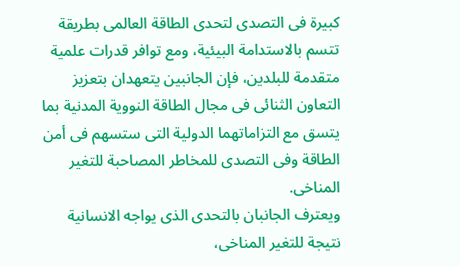كبيرة فى التصدى لتحدى الطاقة العالمى بطريقة تتسم بالاستدامة البيئية، ومع توافر قدرات علمية متقدمة للبلدين، فإن الجانبين يتعهدان بتعزيز التعاون الثنائى فى مجال الطاقة النووية المدنية بما يتسق مع التزاماتهما الدولية التى ستسهم فى أمن الطاقة وفى التصدى للمخاطر المصاحبة للتغير المناخى.
ويعترف الجانبان بالتحدى الذى يواجه الانسانية نتيجة للتغير المناخى،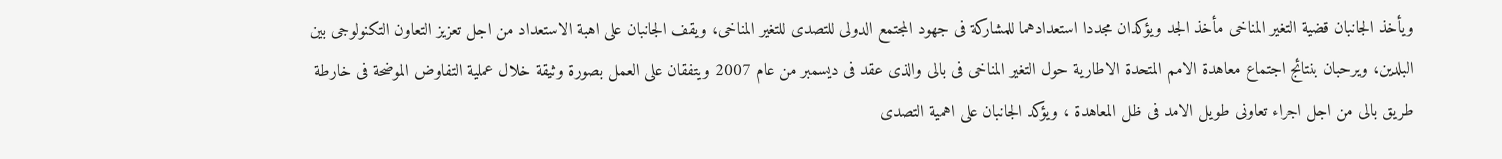ويأخذ الجانبان قضية التغير المناخى مأخذ الجد ويؤكدان مجددا استعدادهما للمشاركة فى جهود المجتمع الدولى للتصدى للتغير المناخى، ويقف الجانبان على اهبة الاستعداد من اجل تعزيز التعاون التكنولوجى بين البلدين، ويرحبان بنتائج اجتماع معاهدة الامم المتحدة الاطارية حول التغير المناخى فى بالى والذى عقد فى ديسمبر من عام 2007 ويتفقان على العمل بصورة وثيقة خلال عملية التفاوض الموضحة فى خارطة طريق بالى من اجل اجراء تعاونى طويل الامد فى ظل المعاهدة ، ويؤكد الجانبان على اهمية التصدى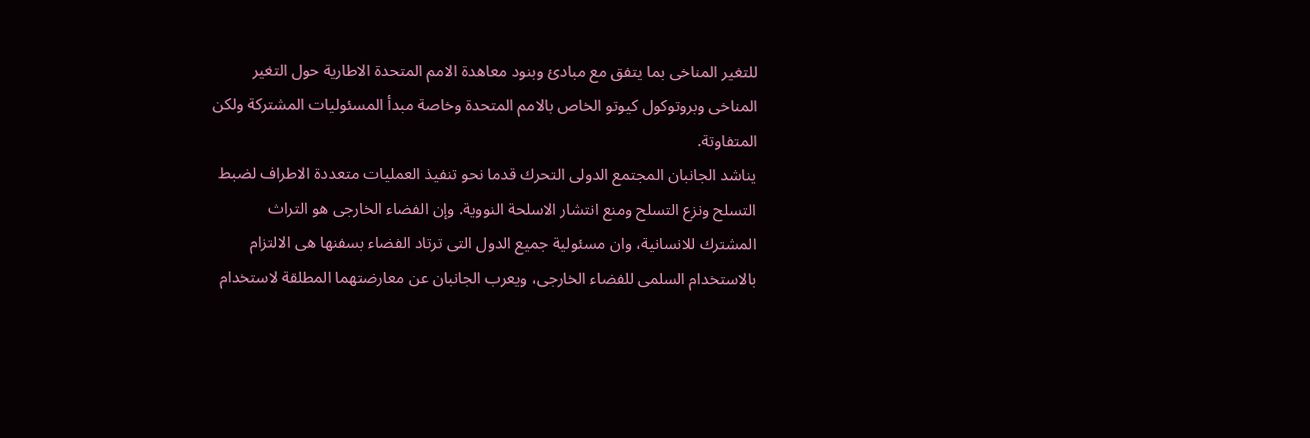للتغير المناخى بما يتفق مع مبادئ وبنود معاهدة الامم المتحدة الاطارية حول التغير المناخى وبروتوكول كيوتو الخاص بالامم المتحدة وخاصة مبدأ المسئوليات المشتركة ولكن المتفاوتة.
يناشد الجانبان المجتمع الدولى التحرك قدما نحو تنفيذ العمليات متعددة الاطراف لضبط التسلح ونزع التسلح ومنع انتشار الاسلحة النووية. وإن الفضاء الخارجى هو التراث المشترك للانسانية، وان مسئولية جميع الدول التى ترتاد الفضاء بسفنها هى الالتزام بالاستخدام السلمى للفضاء الخارجى، ويعرب الجانبان عن معارضتهما المطلقة لاستخدام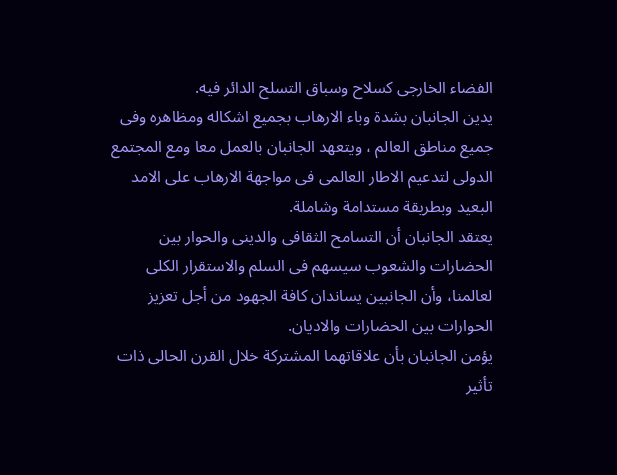الفضاء الخارجى كسلاح وسباق التسلح الدائر فيه.
يدين الجانبان بشدة وباء الارهاب بجميع اشكاله ومظاهره وفى جميع مناطق العالم ، ويتعهد الجانبان بالعمل معا ومع المجتمع الدولى لتدعيم الاطار العالمى فى مواجهة الارهاب على الامد البعيد وبطريقة مستدامة وشاملة.
يعتقد الجانبان أن التسامح الثقافى والدينى والحوار بين الحضارات والشعوب سيسهم فى السلم والاستقرار الكلى لعالمنا، وأن الجانبين يساندان كافة الجهود من أجل تعزيز الحوارات بين الحضارات والاديان.
يؤمن الجانبان بأن علاقاتهما المشتركة خلال القرن الحالى ذات تأثير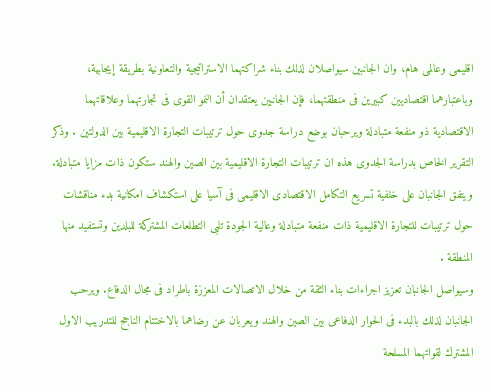اقليمى وعالمى هام، وان الجانبين سيواصلان لذلك بناء شراكتهما الاستراتيجية والتعاونية بطريقة إيجابية، وباعتبارهما اقتصاديين كبيرين فى منطقتهما، فإن الجانبين يعتقدان أن النمو القوى فى تجارتهما وعلاقاتهما الاقتصادية ذو منفعة متبادلة ويرحبان بوضع دراسة جدوى حول ترتيبات التجارة الاقليمية بين الدولتين . وذكر التقرير الخاص بدراسة الجدوى هذه ان ترتيبات التجارة الاقليمية بين الصين والهند ستكون ذات مزايا متبادلة. ويتفق الجانبان على خلفية تسريع التكامل الاقتصادى الاقليمى فى آسيا على استكشاف امكانية بدء مناقشات حول ترتيبات للتجارة الاقليمية ذات منفعة متبادلة وعالية الجودة تلبى التطلعات المشتركة للبلدين وتستفيد منها المنطقة .
وسيواصل الجانبان تعزيز اجراءات بناء الثقة من خلال الاتصالات المعززة باطراد فى مجال الدفاع. ويرحب الجانبان لذلك بالبدء فى الحوار الدفاعى بين الصين والهند ويعربان عن رضاهما بالاختتام الناجح للتدريب الاول المشترك لقواتهما المسلحة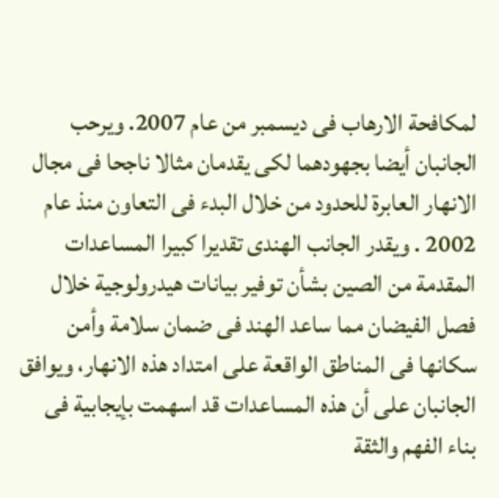لمكافحة الارهاب فى ديسمبر من عام 2007. ويرحب الجانبان أيضا بجهودهما لكى يقدمان مثالا ناجحا فى مجال الانهار العابرة للحدود من خلال البدء فى التعاون منذ عام 2002 . ويقدر الجانب الهندى تقديرا كبيرا المساعدات المقدمة من الصين بشأن توفير بيانات هيدرولوجية خلال فصل الفيضان مما ساعد الهند فى ضمان سلامة وأمن سكانها فى المناطق الواقعة على امتداد هذه الانهار، ويوافق الجانبان على أن هذه المساعدات قد اسهمت بإيجابية فى بناء الفهم والثقة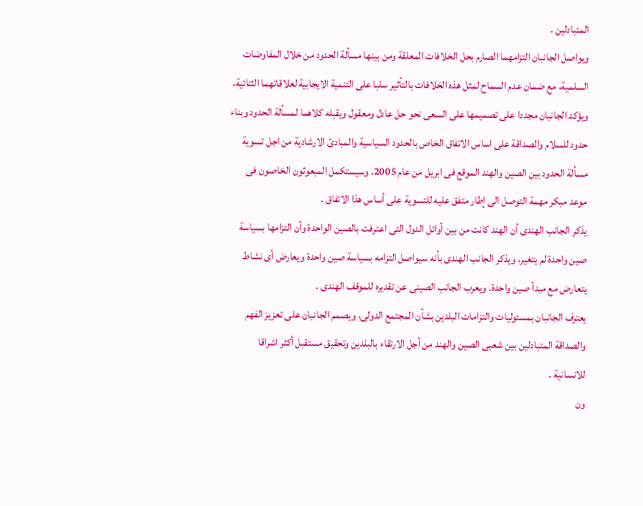المتبادلين .
ويواصل الجانبان التزامهما الصارم بحل الخلافات المعلقة ومن بينها مسألة الحدود من خلال المفاوضات السلمية، مع ضمان عدم السماح لمثل هذه الخلافات بالتأثير سلبا على التنمية الايجابية لعلاقاتهما الثنائية، ويؤكد الجانبان مجددا على تصميمها على السعى نحو حل عادل ومعقول ويقبله كلاهما لمسألة الحدود وبناء حدود للسلام والصداقة على اساس الاتفاق الخاص بالحدود السياسية والمبادئ الارشادية من اجل تسوية مسألة الحدود بين الصين والهند الموقع فى ابريل من عام 2005. وسيستكمل المبعوثون الخاصون فى موعد مبكر مهمة التوصل الى إطار متفق عليه للتسوية على أساس هذا الاتفاق .
يذكر الجانب الهندى أن الهند كانت من بين أوائل الدول التى اعترفت بالصين الواحدة وأن التزامها بسياسة صين واحدة لم يتغير، ويذكر الجانب الهندى بأنه سيواصل التزامه بسياسة صين واحدة ويعارض أى نشاط يتعارض مع مبدأ صين واحدة. ويعرب الجانب الصينى عن تقديره للموقف الهندى .
يعترف الجانبان بمسئوليات والتزامات البلدين بشأن المجتمع الدولى، ويصمم الجانبان على تعزيز الفهم والصداقة المتبادلين بين شعبى الصين والهند من أجل الارتقاء بالبلدين وتحقيق مستقبل أكثر اشراقا للانسانية .
ون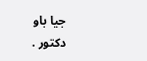جيا باو دكتور .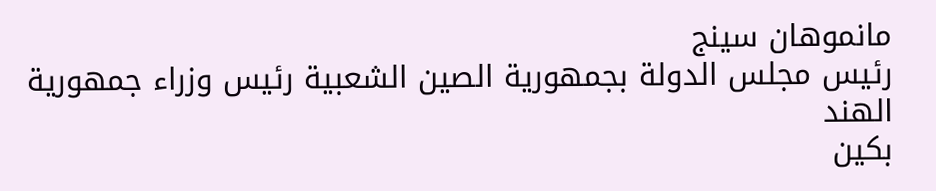مانموهان سينج
رئيس مجلس الدولة بجمهورية الصين الشعبية رئيس وزراء جمهورية الهند
بكين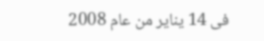فى 14 يناير من عام 2008